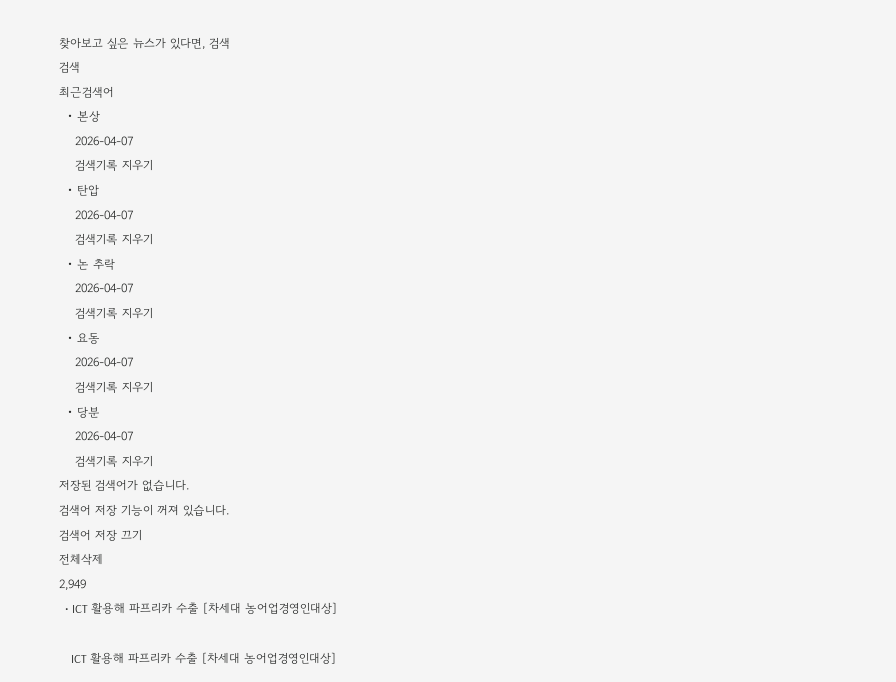찾아보고 싶은 뉴스가 있다면, 검색
검색
최근검색어
  • 본상
    2026-04-07
    검색기록 지우기
  • 탄압
    2026-04-07
    검색기록 지우기
  • 논 추락
    2026-04-07
    검색기록 지우기
  • 요동
    2026-04-07
    검색기록 지우기
  • 당분
    2026-04-07
    검색기록 지우기
저장된 검색어가 없습니다.
검색어 저장 기능이 꺼져 있습니다.
검색어 저장 끄기
전체삭제
2,949
  • ICT 활용해 파프리카 수출 [차세대 농어업경영인대상]

    ICT 활용해 파프리카 수출 [차세대 농어업경영인대상]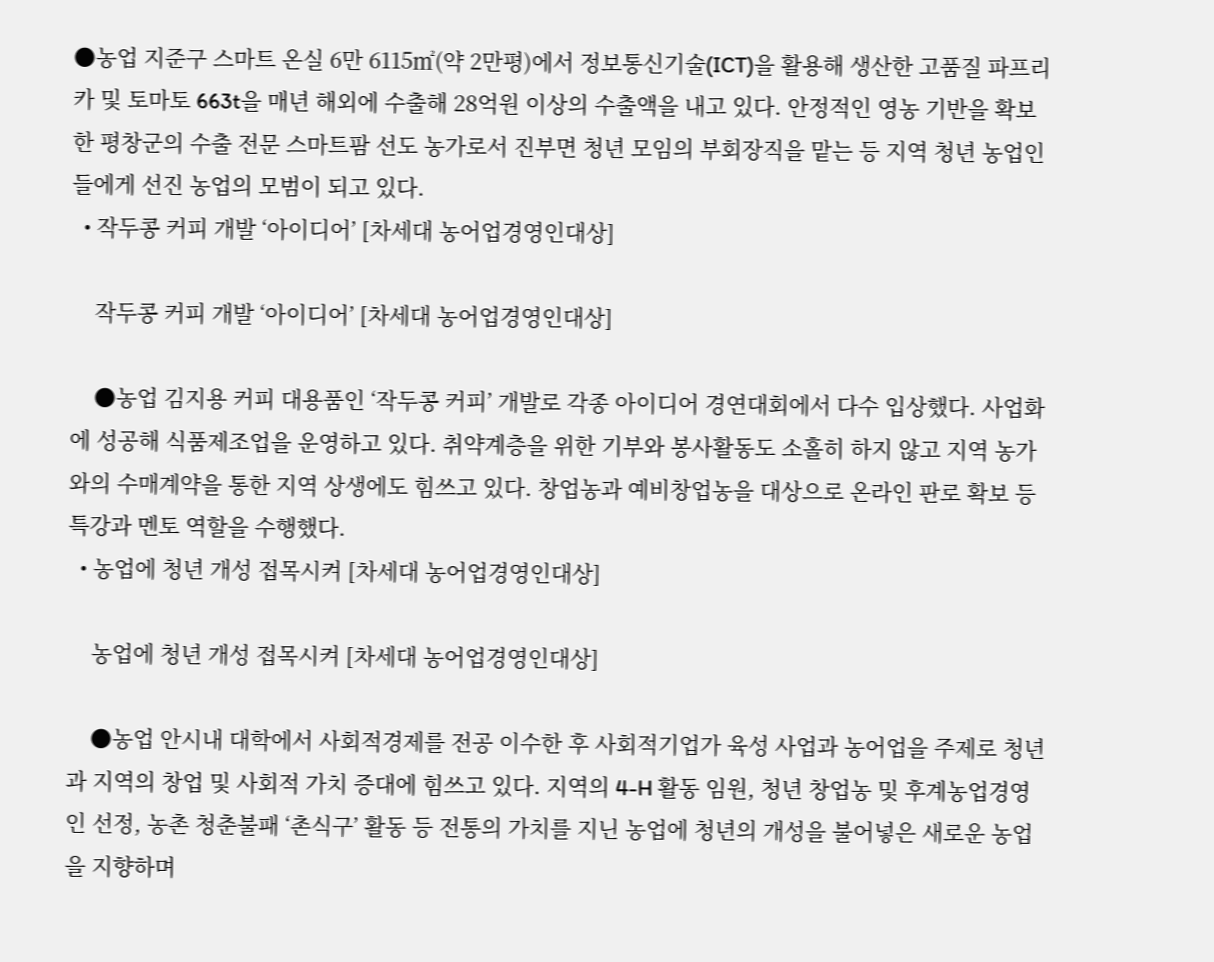●농업 지준구 스마트 온실 6만 6115㎡(약 2만평)에서 정보통신기술(ICT)을 활용해 생산한 고품질 파프리카 및 토마토 663t을 매년 해외에 수출해 28억원 이상의 수출액을 내고 있다. 안정적인 영농 기반을 확보한 평창군의 수출 전문 스마트팜 선도 농가로서 진부면 청년 모임의 부회장직을 맡는 등 지역 청년 농업인들에게 선진 농업의 모범이 되고 있다.
  • 작두콩 커피 개발 ‘아이디어’ [차세대 농어업경영인대상]

    작두콩 커피 개발 ‘아이디어’ [차세대 농어업경영인대상]

    ●농업 김지용 커피 대용품인 ‘작두콩 커피’ 개발로 각종 아이디어 경연대회에서 다수 입상했다. 사업화에 성공해 식품제조업을 운영하고 있다. 취약계층을 위한 기부와 봉사활동도 소홀히 하지 않고 지역 농가와의 수매계약을 통한 지역 상생에도 힘쓰고 있다. 창업농과 예비창업농을 대상으로 온라인 판로 확보 등 특강과 멘토 역할을 수행했다.
  • 농업에 청년 개성 접목시켜 [차세대 농어업경영인대상]

    농업에 청년 개성 접목시켜 [차세대 농어업경영인대상]

    ●농업 안시내 대학에서 사회적경제를 전공 이수한 후 사회적기업가 육성 사업과 농어업을 주제로 청년과 지역의 창업 및 사회적 가치 증대에 힘쓰고 있다. 지역의 4-H 활동 임원, 청년 창업농 및 후계농업경영인 선정, 농촌 청춘불패 ‘촌식구’ 활동 등 전통의 가치를 지닌 농업에 청년의 개성을 불어넣은 새로운 농업을 지향하며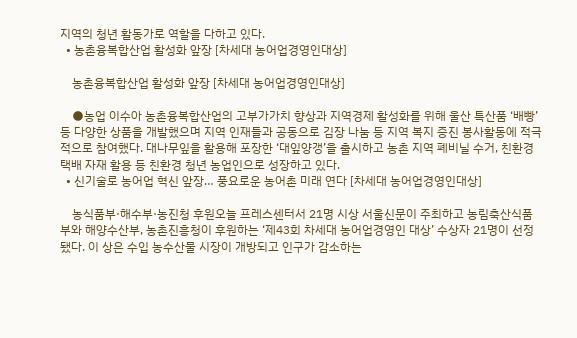지역의 청년 활동가로 역할을 다하고 있다.
  • 농촌융복합산업 활성화 앞장 [차세대 농어업경영인대상]

    농촌융복합산업 활성화 앞장 [차세대 농어업경영인대상]

    ●농업 이수아 농촌융복합산업의 고부가가치 향상과 지역경제 활성화를 위해 울산 특산품 ‘배빵’ 등 다양한 상품을 개발했으며 지역 인재들과 공동으로 김장 나눔 등 지역 복지 증진 봉사활동에 적극적으로 참여했다. 대나무잎을 활용해 포장한 ‘대잎양갱’을 출시하고 농촌 지역 폐비닐 수거, 친환경 택배 자재 활용 등 친환경 청년 농업인으로 성장하고 있다.
  • 신기술로 농어업 혁신 앞장… 풍요로운 농어촌 미래 연다 [차세대 농어업경영인대상]

    농식품부·해수부·농진청 후원오늘 프레스센터서 21명 시상 서울신문이 주최하고 농림축산식품부와 해양수산부, 농촌진흥청이 후원하는 ‘제43회 차세대 농어업경영인 대상’ 수상자 21명이 선정됐다. 이 상은 수입 농수산물 시장이 개방되고 인구가 감소하는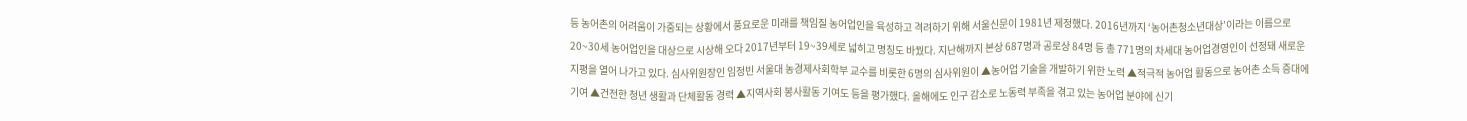등 농어촌의 어려움이 가중되는 상황에서 풍요로운 미래를 책임질 농어업인을 육성하고 격려하기 위해 서울신문이 1981년 제정했다. 2016년까지 ‘농어촌청소년대상’이라는 이름으로 20~30세 농어업인을 대상으로 시상해 오다 2017년부터 19~39세로 넓히고 명칭도 바꿨다. 지난해까지 본상 687명과 공로상 84명 등 총 771명의 차세대 농어업경영인이 선정돼 새로운 지평을 열어 나가고 있다. 심사위원장인 임정빈 서울대 농경제사회학부 교수를 비롯한 6명의 심사위원이 ▲농어업 기술을 개발하기 위한 노력 ▲적극적 농어업 활동으로 농어촌 소득 증대에 기여 ▲건전한 청년 생활과 단체활동 경력 ▲지역사회 봉사활동 기여도 등을 평가했다. 올해에도 인구 감소로 노동력 부족을 겪고 있는 농어업 분야에 신기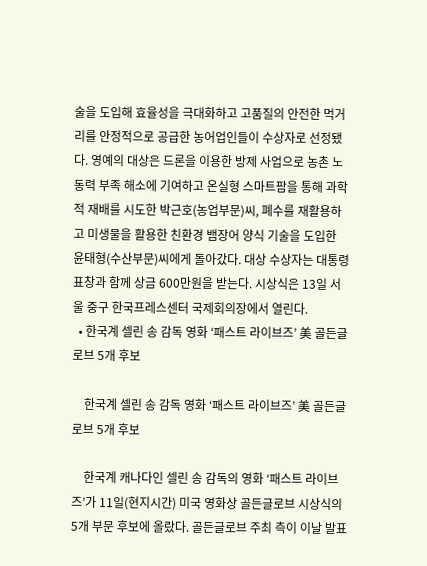술을 도입해 효율성을 극대화하고 고품질의 안전한 먹거리를 안정적으로 공급한 농어업인들이 수상자로 선정됐다. 영예의 대상은 드론을 이용한 방제 사업으로 농촌 노동력 부족 해소에 기여하고 온실형 스마트팜을 통해 과학적 재배를 시도한 박근호(농업부문)씨, 폐수를 재활용하고 미생물을 활용한 친환경 뱀장어 양식 기술을 도입한 윤태형(수산부문)씨에게 돌아갔다. 대상 수상자는 대통령 표창과 함께 상금 600만원을 받는다. 시상식은 13일 서울 중구 한국프레스센터 국제회의장에서 열린다.
  • 한국계 셀린 송 감독 영화 ‘패스트 라이브즈’ 美 골든글로브 5개 후보

    한국계 셀린 송 감독 영화 ‘패스트 라이브즈’ 美 골든글로브 5개 후보

    한국계 캐나다인 셀린 송 감독의 영화 ‘패스트 라이브즈’가 11일(현지시간) 미국 영화상 골든글로브 시상식의 5개 부문 후보에 올랐다. 골든글로브 주최 측이 이날 발표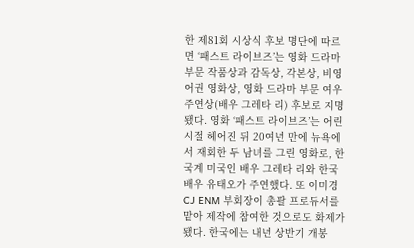한 제81회 시상식 후보 명단에 따르면 ‘패스트 라이브즈’는 영화 드라마 부문 작품상과 감독상, 각본상, 비영어권 영화상, 영화 드라마 부문 여우주연상(배우 그레타 리) 후보로 지명됐다. 영화 ‘패스트 라이브즈’는 어린 시절 헤어진 뒤 20여년 만에 뉴욕에서 재회한 두 남녀를 그린 영화로, 한국계 미국인 배우 그레타 리와 한국 배우 유태오가 주연했다. 또 이미경 CJ ENM 부회장이 총괄 프로듀서를 맡아 제작에 참여한 것으로도 화제가 됐다. 한국에는 내년 상반기 개봉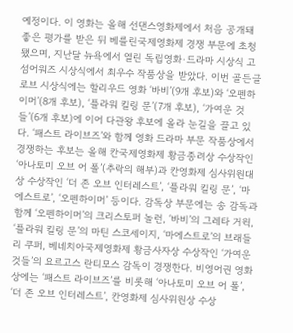예정이다. 이 영화는 올해 선댄스영화제에서 처음 공개돼 좋은 평가를 받은 뒤 베를린국제영화제 경쟁 부문에 초청됐으며, 지난달 뉴욕에서 열린 독립영화·드라마 시상식 고섬어워즈 시상식에서 최우수 작품상을 받았다. 이번 골든글로브 시상식에는 할리우드 영화 ‘바비’(9개 후보)와 ‘오펜하이머’(8개 후보), ‘플라워 킬링 문’(7개 후보), ‘가여운 것들’(6개 후보)에 이어 다관왕 후보에 올라 눈길을 끌고 있다. ‘패스트 라이브즈’와 함께 영화 드라마 부문 작품상에서 경쟁하는 후보는 올해 칸국제영화제 황금종려상 수상작인 ‘아나토미 오브 어 폴’(추락의 해부)과 칸영화제 심사위원대상 수상작인 ‘더 존 오브 인터레스트’, ‘플라워 킬링 문’, ‘마에스트로’, ‘오펜하이머’ 등이다. 감독상 부문에는 송 감독과 함께 ‘오펜하이머’의 크리스토퍼 놀런, ‘바비’의 그레타 거윅, ‘플라워 킬링 문’의 마틴 스코세이지, ‘마에스트로’의 브래들리 쿠퍼, 베네치아국제영화제 황금사자상 수상작인 ‘가여운 것들’의 요르고스 란티모스 감독이 경쟁한다. 비영어권 영화상에는 ‘패스트 라이브즈’를 비롯해 ‘아나토미 오브 어 폴’, ‘더 존 오브 인터레스트’, 칸영화제 심사위원상 수상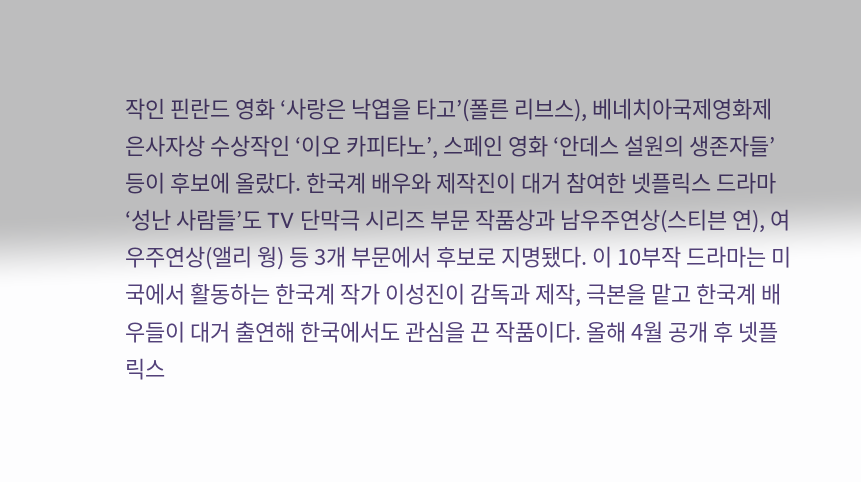작인 핀란드 영화 ‘사랑은 낙엽을 타고’(폴른 리브스), 베네치아국제영화제 은사자상 수상작인 ‘이오 카피타노’, 스페인 영화 ‘안데스 설원의 생존자들’ 등이 후보에 올랐다. 한국계 배우와 제작진이 대거 참여한 넷플릭스 드라마 ‘성난 사람들’도 TV 단막극 시리즈 부문 작품상과 남우주연상(스티븐 연), 여우주연상(앨리 웡) 등 3개 부문에서 후보로 지명됐다. 이 10부작 드라마는 미국에서 활동하는 한국계 작가 이성진이 감독과 제작, 극본을 맡고 한국계 배우들이 대거 출연해 한국에서도 관심을 끈 작품이다. 올해 4월 공개 후 넷플릭스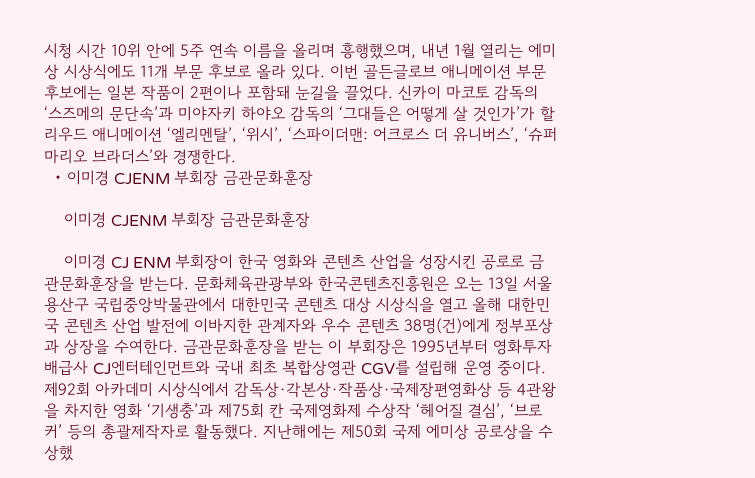시청 시간 10위 안에 5주 연속 이름을 올리며 흥행했으며, 내년 1월 열리는 에미상 시상식에도 11개 부문 후보로 올라 있다. 이번 골든글로브 애니메이션 부문 후보에는 일본 작품이 2편이나 포함돼 눈길을 끌었다. 신카이 마코토 감독의 ‘스즈메의 문단속’과 미야자키 하야오 감독의 ‘그대들은 어떻게 살 것인가’가 할리우드 애니메이션 ‘엘리멘탈’, ‘위시’, ‘스파이더맨: 어크로스 더 유니버스’, ‘슈퍼 마리오 브라더스’와 경쟁한다.
  • 이미경 CJENM 부회장 금관문화훈장

    이미경 CJENM 부회장 금관문화훈장

    이미경 CJ ENM 부회장이 한국 영화와 콘텐츠 산업을 성장시킨 공로로 금관문화훈장을 받는다. 문화체육관광부와 한국콘텐츠진흥원은 오는 13일 서울 용산구 국립중앙박물관에서 대한민국 콘텐츠 대상 시상식을 열고 올해 대한민국 콘텐츠 산업 발전에 이바지한 관계자와 우수 콘텐츠 38명(건)에게 정부포상과 상장을 수여한다. 금관문화훈장을 받는 이 부회장은 1995년부터 영화투자배급사 CJ엔터테인먼트와 국내 최초 복합상영관 CGV를 설립해 운영 중이다. 제92회 아카데미 시상식에서 감독상·각본상·작품상·국제장편영화상 등 4관왕을 차지한 영화 ‘기생충’과 제75회 칸 국제영화제 수상작 ‘헤어질 결심’, ‘브로커’ 등의 총괄제작자로 활동했다. 지난해에는 제50회 국제 에미상 공로상을 수상했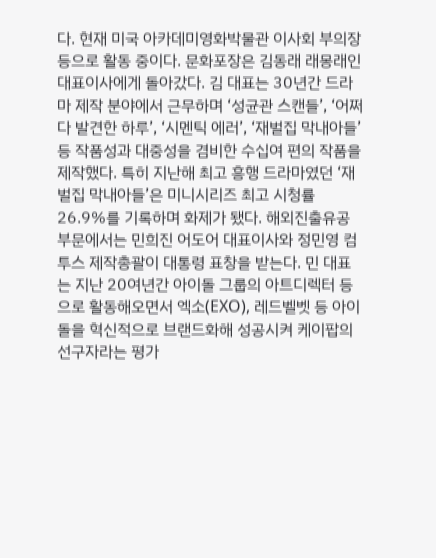다. 현재 미국 아카데미영화박물관 이사회 부의장 등으로 활동 중이다. 문화포장은 김동래 래몽래인 대표이사에게 돌아갔다. 김 대표는 30년간 드라마 제작 분야에서 근무하며 ‘성균관 스캔들’, ‘어쩌다 발견한 하루’, ‘시멘틱 에러’, ‘재벌집 막내아들’ 등 작품성과 대중성을 겸비한 수십여 편의 작품을 제작했다. 특히 지난해 최고 흥행 드라마였던 ‘재벌집 막내아들’은 미니시리즈 최고 시청률 26.9%를 기록하며 화제가 됐다. 해외진출유공 부문에서는 민희진 어도어 대표이사와 정민영 컴투스 제작총괄이 대통령 표창을 받는다. 민 대표는 지난 20여년간 아이돌 그룹의 아트디렉터 등으로 활동해오면서 엑소(EXO), 레드벨벳 등 아이돌을 혁신적으로 브랜드화해 성공시켜 케이팝의 선구자라는 평가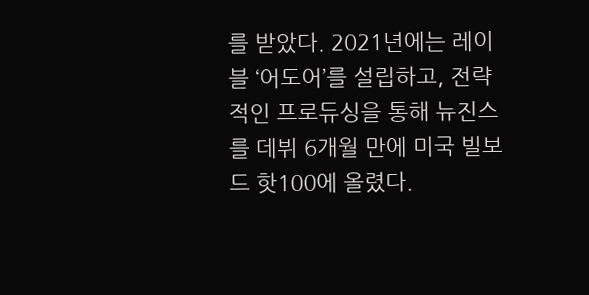를 받았다. 2021년에는 레이블 ‘어도어’를 설립하고, 전략적인 프로듀싱을 통해 뉴진스를 데뷔 6개월 만에 미국 빌보드 핫100에 올렸다.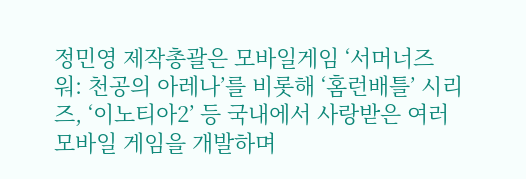정민영 제작총괄은 모바일게임 ‘서머너즈 워: 천공의 아레나’를 비롯해 ‘홈런배틀’ 시리즈, ‘이노티아2’ 등 국내에서 사랑받은 여러 모바일 게임을 개발하며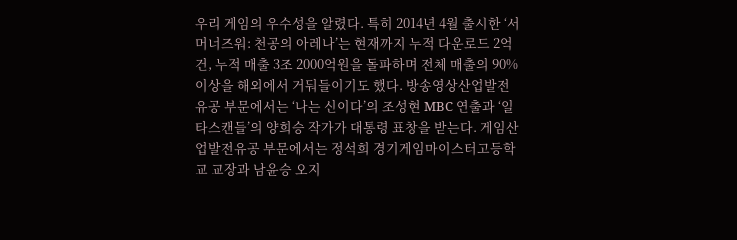우리 게임의 우수성을 알렸다. 특히 2014년 4월 출시한 ‘서머너즈워: 천공의 아레나’는 현재까지 누적 다운로드 2억건, 누적 매출 3조 2000억원을 돌파하며 전체 매출의 90% 이상을 해외에서 거둬들이기도 했다. 방송영상산업발전유공 부문에서는 ‘나는 신이다’의 조성현 MBC 연출과 ‘일타스캔들’의 양희승 작가가 대통령 표창을 받는다. 게임산업발전유공 부문에서는 정석희 경기게임마이스터고등학교 교장과 남윤승 오지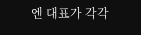엔 대표가 각각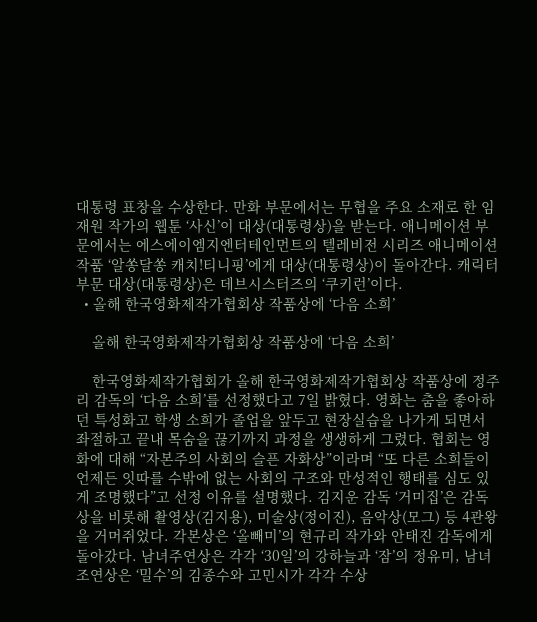대통령 표창을 수상한다. 만화 부문에서는 무협을 주요 소재로 한 임재원 작가의 웹툰 ‘사신’이 대상(대통령상)을 받는다. 애니메이션 부문에서는 에스에이엠지엔터테인먼트의 텔레비전 시리즈 애니메이션 작품 ‘알쏭달쏭 캐치!티니핑’에게 대상(대통령상)이 돌아간다. 캐릭터 부문 대상(대통령상)은 데브시스터즈의 ‘쿠키런’이다.
  • 올해 한국영화제작가협회상 작품상에 ‘다음 소희’

    올해 한국영화제작가협회상 작품상에 ‘다음 소희’

    한국영화제작가협회가 올해 한국영화제작가협회상 작품상에 정주리 감독의 ‘다음 소희’를 선정했다고 7일 밝혔다. 영화는 춤을 좋아하던 특성화고 학생 소희가 졸업을 앞두고 현장실습을 나가게 되면서 좌절하고 끝내 목숨을 끊기까지 과정을 생생하게 그렸다. 협회는 영화에 대해 “자본주의 사회의 슬픈 자화상”이라며 “또 다른 소희들이 언제든 잇따를 수밖에 없는 사회의 구조와 만성적인 행태를 심도 있게 조명했다”고 선정 이유를 설명했다. 김지운 감독 ‘거미집’은 감독상을 비롯해 촬영상(김지용), 미술상(정이진), 음악상(모그) 등 4관왕을 거머쥐었다. 각본상은 ‘올빼미’의 현규리 작가와 안태진 감독에게 돌아갔다. 남녀주연상은 각각 ‘30일’의 강하늘과 ‘잠’의 정유미, 남녀조연상은 ‘밀수’의 김종수와 고민시가 각각 수상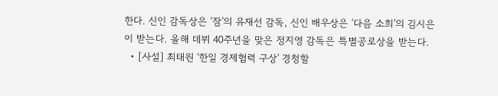한다. 신인 감독상은 ‘잠’의 유재선 감독, 신인 배우상은 ‘다음 소희’의 김시은이 받는다. 올해 데뷔 40주년을 맞은 정지영 감독은 특별공로상을 받는다.
  • [사설] 최태원 ‘한일 경제협력 구상’ 경청할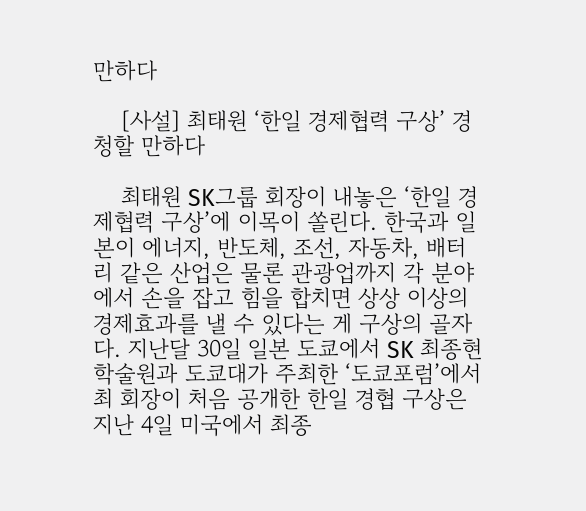만하다

    [사설] 최태원 ‘한일 경제협력 구상’ 경청할 만하다

    최태원 SK그룹 회장이 내놓은 ‘한일 경제협력 구상’에 이목이 쏠린다. 한국과 일본이 에너지, 반도체, 조선, 자동차, 배터리 같은 산업은 물론 관광업까지 각 분야에서 손을 잡고 힘을 합치면 상상 이상의 경제효과를 낼 수 있다는 게 구상의 골자다. 지난달 30일 일본 도쿄에서 SK 최종현학술원과 도쿄대가 주최한 ‘도쿄포럼’에서 최 회장이 처음 공개한 한일 경협 구상은 지난 4일 미국에서 최종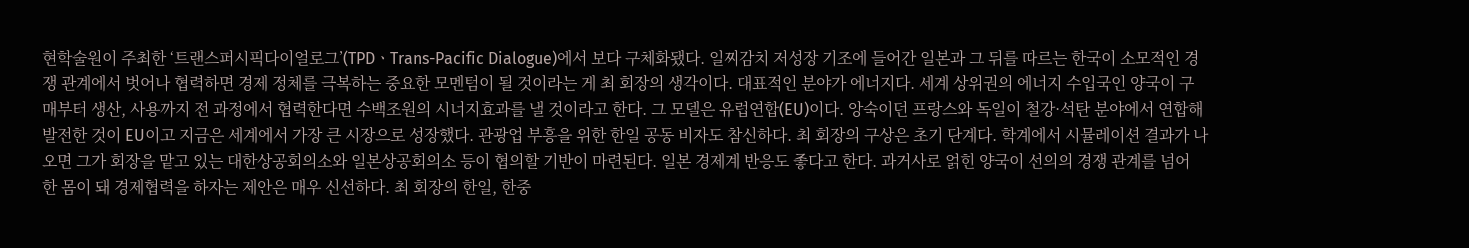현학술원이 주최한 ‘트랜스퍼시픽다이얼로그’(TPDㆍTrans-Pacific Dialogue)에서 보다 구체화됐다. 일찌감치 저성장 기조에 들어간 일본과 그 뒤를 따르는 한국이 소모적인 경쟁 관계에서 벗어나 협력하면 경제 정체를 극복하는 중요한 모멘텀이 될 것이라는 게 최 회장의 생각이다. 대표적인 분야가 에너지다. 세계 상위권의 에너지 수입국인 양국이 구매부터 생산, 사용까지 전 과정에서 협력한다면 수백조원의 시너지효과를 낼 것이라고 한다. 그 모델은 유럽연합(EU)이다. 앙숙이던 프랑스와 독일이 철강·석탄 분야에서 연합해 발전한 것이 EU이고 지금은 세계에서 가장 큰 시장으로 성장했다. 관광업 부흥을 위한 한일 공동 비자도 참신하다. 최 회장의 구상은 초기 단계다. 학계에서 시뮬레이션 결과가 나오면 그가 회장을 맡고 있는 대한상공회의소와 일본상공회의소 등이 협의할 기반이 마련된다. 일본 경제계 반응도 좋다고 한다. 과거사로 얽힌 양국이 선의의 경쟁 관계를 넘어 한 몸이 돼 경제협력을 하자는 제안은 매우 신선하다. 최 회장의 한일, 한중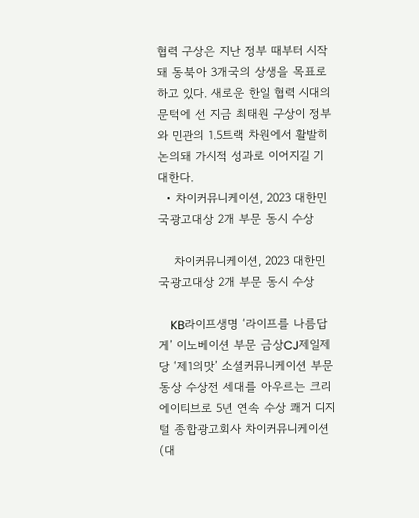협력 구상은 지난 정부 때부터 시작돼 동북아 3개국의 상생을 목표로 하고 있다. 새로운 한일 협력 시대의 문턱에 선 지금 최태원 구상이 정부와 민관의 1.5트랙 차원에서 활발히 논의돼 가시적 성과로 이어지길 기대한다.
  • 차이커뮤니케이션, 2023 대한민국광고대상 2개 부문 동시 수상

    차이커뮤니케이션, 2023 대한민국광고대상 2개 부문 동시 수상

    KB라이프생명 ‘라이프를 나름답게’ 이노베이션 부문 금상CJ제일제당 ‘제1의맛’ 소셜커뮤니케이션 부문 동상 수상전 세대를 아우르는 크리에이티브로 5년 연속 수상 쾌거 디지털 종합광고회사 차이커뮤니케이션(대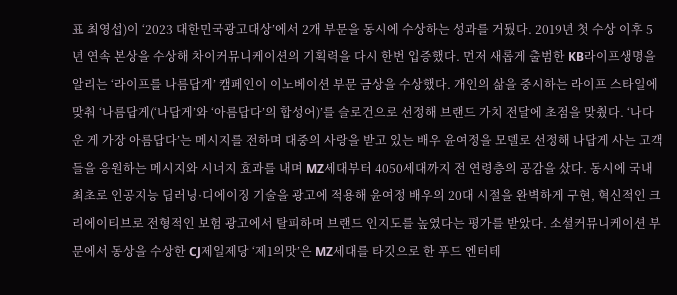표 최영섭)이 ‘2023 대한민국광고대상’에서 2개 부문을 동시에 수상하는 성과를 거뒀다. 2019년 첫 수상 이후 5년 연속 본상을 수상해 차이커뮤니케이션의 기획력을 다시 한번 입증했다. 먼저 새롭게 출범한 KB라이프생명을 알리는 ‘라이프를 나름답게’ 캠페인이 이노베이션 부문 금상을 수상했다. 개인의 삶을 중시하는 라이프 스타일에 맞춰 ‘나름답게(‘나답게’와 ‘아름답다’의 합성어)’를 슬로건으로 선정해 브랜드 가치 전달에 초점을 맞췄다. ‘나다운 게 가장 아름답다’는 메시지를 전하며 대중의 사랑을 받고 있는 배우 윤여정을 모델로 선정해 나답게 사는 고객들을 응원하는 메시지와 시너지 효과를 내며 MZ세대부터 4050세대까지 전 연령층의 공감을 샀다. 동시에 국내 최초로 인공지능 딥러닝·디에이징 기술을 광고에 적용해 윤여정 배우의 20대 시절을 완벽하게 구현, 혁신적인 크리에이티브로 전형적인 보험 광고에서 탈피하며 브랜드 인지도를 높였다는 평가를 받았다. 소셜커뮤니케이션 부문에서 동상을 수상한 CJ제일제당 ‘제1의맛’은 MZ세대를 타깃으로 한 푸드 엔터테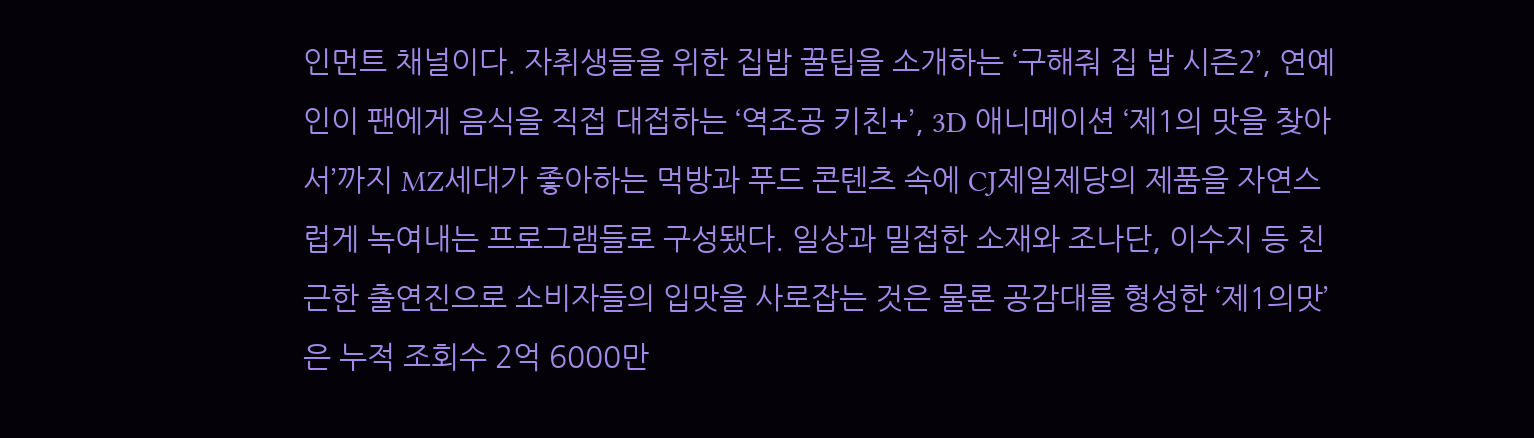인먼트 채널이다. 자취생들을 위한 집밥 꿀팁을 소개하는 ‘구해줘 집 밥 시즌2’, 연예인이 팬에게 음식을 직접 대접하는 ‘역조공 키친+’, 3D 애니메이션 ‘제1의 맛을 찾아서’까지 MZ세대가 좋아하는 먹방과 푸드 콘텐츠 속에 CJ제일제당의 제품을 자연스럽게 녹여내는 프로그램들로 구성됐다. 일상과 밀접한 소재와 조나단, 이수지 등 친근한 출연진으로 소비자들의 입맛을 사로잡는 것은 물론 공감대를 형성한 ‘제1의맛’은 누적 조회수 2억 6000만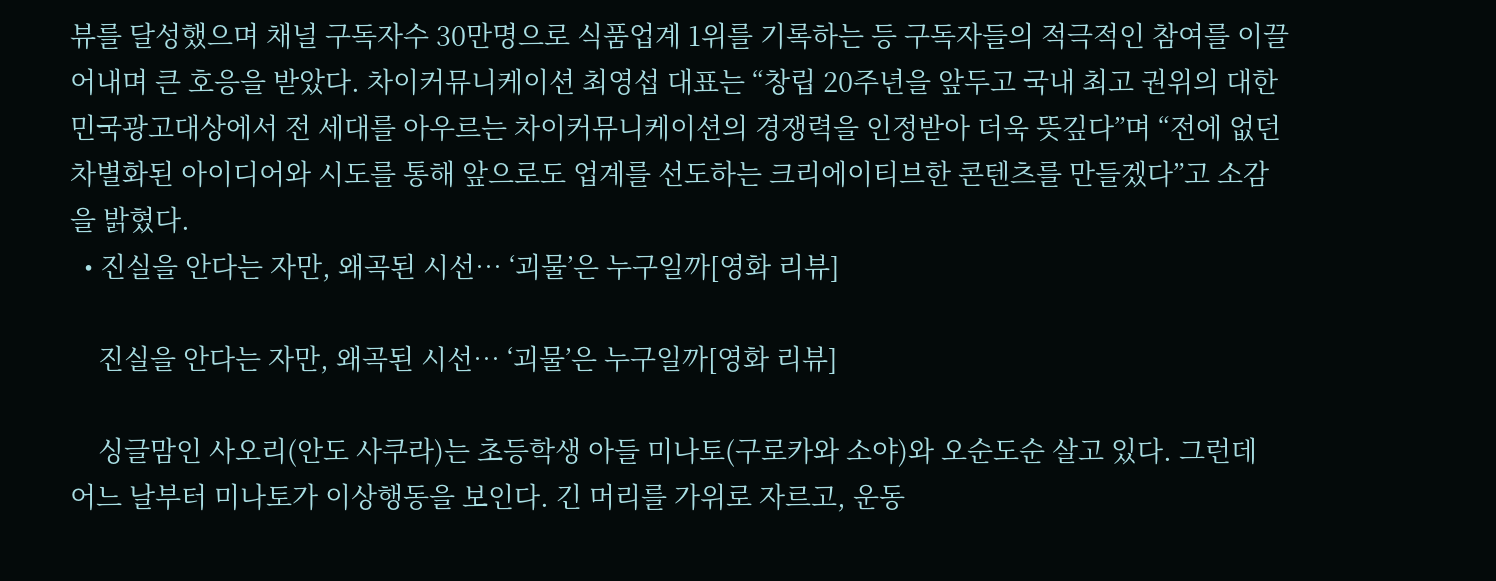뷰를 달성했으며 채널 구독자수 30만명으로 식품업계 1위를 기록하는 등 구독자들의 적극적인 참여를 이끌어내며 큰 호응을 받았다. 차이커뮤니케이션 최영섭 대표는 “창립 20주년을 앞두고 국내 최고 권위의 대한민국광고대상에서 전 세대를 아우르는 차이커뮤니케이션의 경쟁력을 인정받아 더욱 뜻깊다”며 “전에 없던 차별화된 아이디어와 시도를 통해 앞으로도 업계를 선도하는 크리에이티브한 콘텐츠를 만들겠다”고 소감을 밝혔다.
  • 진실을 안다는 자만, 왜곡된 시선… ‘괴물’은 누구일까[영화 리뷰]

    진실을 안다는 자만, 왜곡된 시선… ‘괴물’은 누구일까[영화 리뷰]

    싱글맘인 사오리(안도 사쿠라)는 초등학생 아들 미나토(구로카와 소야)와 오순도순 살고 있다. 그런데 어느 날부터 미나토가 이상행동을 보인다. 긴 머리를 가위로 자르고, 운동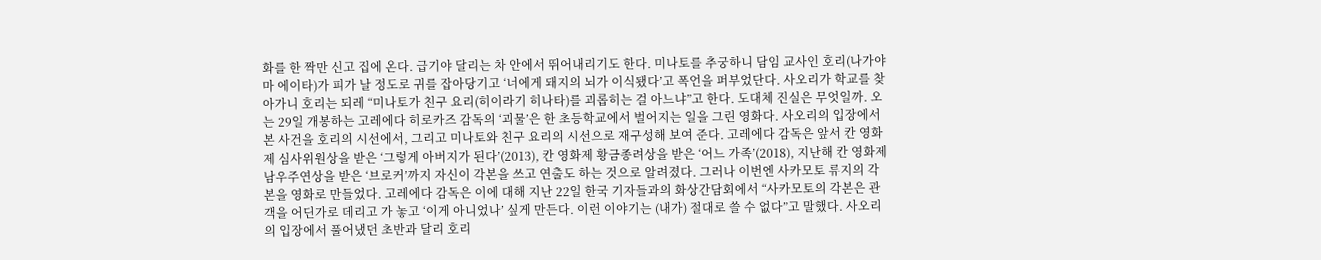화를 한 짝만 신고 집에 온다. 급기야 달리는 차 안에서 뛰어내리기도 한다. 미나토를 추궁하니 담임 교사인 호리(나가야마 에이타)가 피가 날 정도로 귀를 잡아당기고 ‘너에게 돼지의 뇌가 이식됐다’고 폭언을 퍼부었단다. 사오리가 학교를 찾아가니 호리는 되레 “미나토가 친구 요리(히이라기 히나타)를 괴롭히는 걸 아느냐”고 한다. 도대체 진실은 무엇일까. 오는 29일 개봉하는 고레에다 히로카즈 감독의 ‘괴물’은 한 초등학교에서 벌어지는 일을 그린 영화다. 사오리의 입장에서 본 사건을 호리의 시선에서, 그리고 미나토와 친구 요리의 시선으로 재구성해 보여 준다. 고레에다 감독은 앞서 칸 영화제 심사위원상을 받은 ‘그렇게 아버지가 된다’(2013), 칸 영화제 황금종려상을 받은 ‘어느 가족’(2018), 지난해 칸 영화제 남우주연상을 받은 ‘브로커’까지 자신이 각본을 쓰고 연출도 하는 것으로 알려졌다. 그러나 이번엔 사카모토 류지의 각본을 영화로 만들었다. 고레에다 감독은 이에 대해 지난 22일 한국 기자들과의 화상간담회에서 “사카모토의 각본은 관객을 어딘가로 데리고 가 놓고 ‘이게 아니었나’ 싶게 만든다. 이런 이야기는 (내가) 절대로 쓸 수 없다”고 말했다. 사오리의 입장에서 풀어냈던 초반과 달리 호리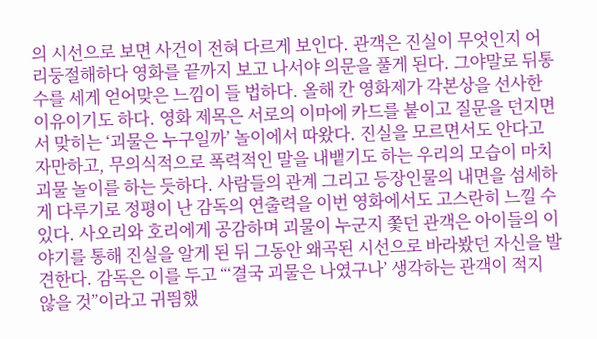의 시선으로 보면 사건이 전혀 다르게 보인다. 관객은 진실이 무엇인지 어리둥절해하다 영화를 끝까지 보고 나서야 의문을 풀게 된다. 그야말로 뒤통수를 세게 얻어맞은 느낌이 들 법하다. 올해 칸 영화제가 각본상을 선사한 이유이기도 하다. 영화 제목은 서로의 이마에 카드를 붙이고 질문을 던지면서 맞히는 ‘괴물은 누구일까’ 놀이에서 따왔다. 진실을 모르면서도 안다고 자만하고, 무의식적으로 폭력적인 말을 내뱉기도 하는 우리의 모습이 마치 괴물 놀이를 하는 듯하다. 사람들의 관계 그리고 등장인물의 내면을 섬세하게 다루기로 정평이 난 감독의 연출력을 이번 영화에서도 고스란히 느낄 수 있다. 사오리와 호리에게 공감하며 괴물이 누군지 쫓던 관객은 아이들의 이야기를 통해 진실을 알게 된 뒤 그동안 왜곡된 시선으로 바라봤던 자신을 발견한다. 감독은 이를 두고 “‘결국 괴물은 나였구나’ 생각하는 관객이 적지 않을 것”이라고 귀띔했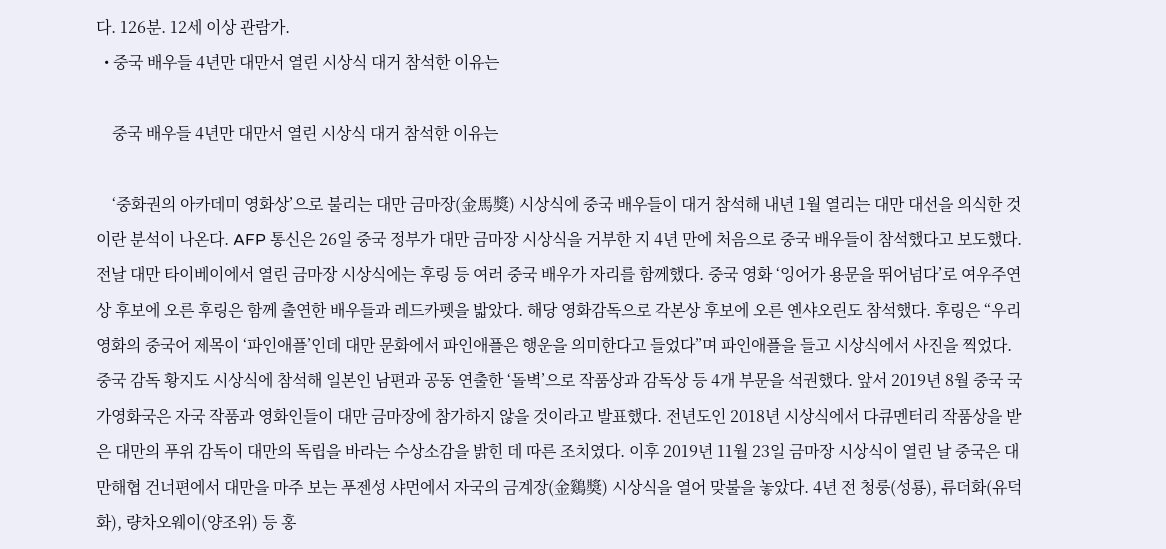다. 126분. 12세 이상 관람가.
  • 중국 배우들 4년만 대만서 열린 시상식 대거 참석한 이유는

    중국 배우들 4년만 대만서 열린 시상식 대거 참석한 이유는

    ‘중화권의 아카데미 영화상’으로 불리는 대만 금마장(金馬奬) 시상식에 중국 배우들이 대거 참석해 내년 1월 열리는 대만 대선을 의식한 것이란 분석이 나온다. AFP 통신은 26일 중국 정부가 대만 금마장 시상식을 거부한 지 4년 만에 처음으로 중국 배우들이 참석했다고 보도했다. 전날 대만 타이베이에서 열린 금마장 시상식에는 후링 등 여러 중국 배우가 자리를 함께했다. 중국 영화 ‘잉어가 용문을 뛰어넘다’로 여우주연상 후보에 오른 후링은 함께 출연한 배우들과 레드카펫을 밟았다. 해당 영화감독으로 각본상 후보에 오른 옌샤오린도 참석했다. 후링은 “우리 영화의 중국어 제목이 ‘파인애플’인데 대만 문화에서 파인애플은 행운을 의미한다고 들었다”며 파인애플을 들고 시상식에서 사진을 찍었다. 중국 감독 황지도 시상식에 참석해 일본인 남편과 공동 연출한 ‘돌벽’으로 작품상과 감독상 등 4개 부문을 석권했다. 앞서 2019년 8월 중국 국가영화국은 자국 작품과 영화인들이 대만 금마장에 참가하지 않을 것이라고 발표했다. 전년도인 2018년 시상식에서 다큐멘터리 작품상을 받은 대만의 푸위 감독이 대만의 독립을 바라는 수상소감을 밝힌 데 따른 조치였다. 이후 2019년 11월 23일 금마장 시상식이 열린 날 중국은 대만해협 건너편에서 대만을 마주 보는 푸젠성 샤먼에서 자국의 금계장(金鷄奬) 시상식을 열어 맞불을 놓았다. 4년 전 청룽(성룡), 류더화(유덕화), 량차오웨이(양조위) 등 홍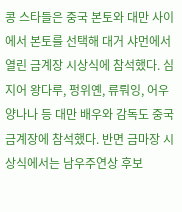콩 스타들은 중국 본토와 대만 사이에서 본토를 선택해 대거 샤먼에서 열린 금계장 시상식에 참석했다. 심지어 왕다루, 펑위옌, 류뤄잉, 어우양나나 등 대만 배우와 감독도 중국 금계장에 참석했다. 반면 금마장 시상식에서는 남우주연상 후보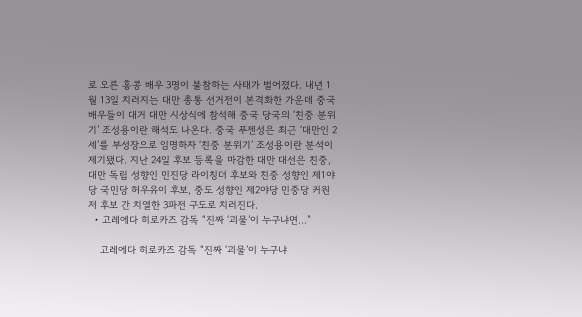로 오른 홍콩 배우 3명이 불참하는 사태가 벌어졌다. 내년 1월 13일 치러지는 대만 총통 선거전이 본격화한 가운데 중국 배우들이 대거 대만 시상식에 참석해 중국 당국의 ‘친중 분위기’ 조성용이란 해석도 나온다. 중국 푸젠성은 최근 ‘대만인 2세’를 부성장으로 임명하자 ‘친중 분위기’ 조성용이란 분석이 제기됐다. 지난 24일 후보 등록을 마감한 대만 대선은 친중, 대만 독립 성향인 민진당 라이칭더 후보와 친중 성향인 제1야당 국민당 허우유이 후보, 중도 성향인 제2야당 민중당 커원저 후보 간 치열한 3파전 구도로 치러진다.
  • 고레에다 히로카즈 감독 “진짜 ‘괴물’이 누구냐면...”

    고레에다 히로카즈 감독 “진짜 ‘괴물’이 누구냐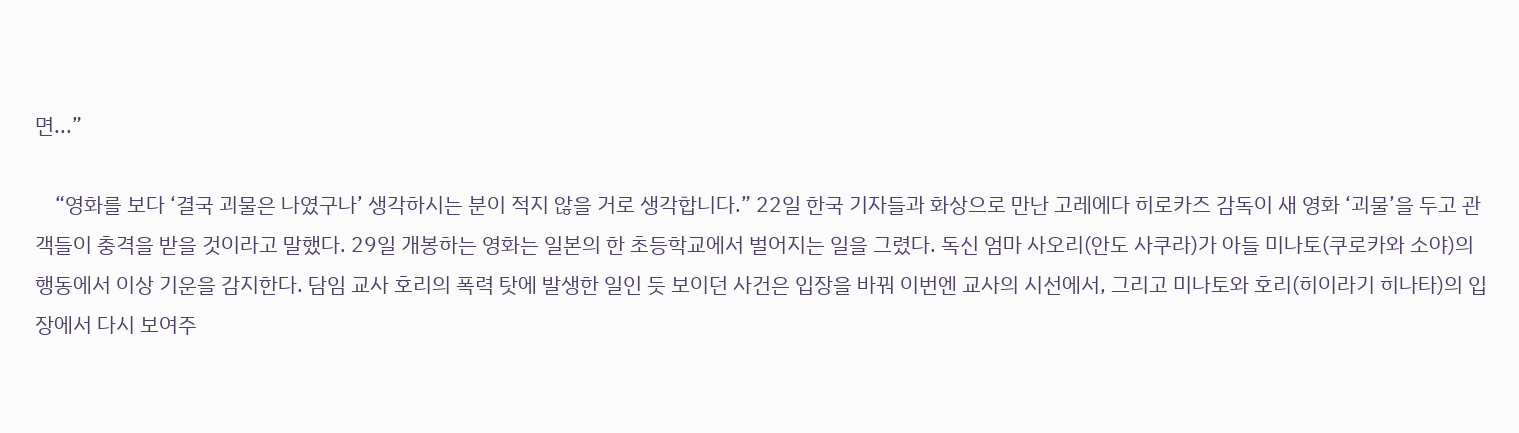면...”

    “영화를 보다 ‘결국 괴물은 나였구나’ 생각하시는 분이 적지 않을 거로 생각합니다.” 22일 한국 기자들과 화상으로 만난 고레에다 히로카즈 감독이 새 영화 ‘괴물’을 두고 관객들이 충격을 받을 것이라고 말했다. 29일 개봉하는 영화는 일본의 한 초등학교에서 벌어지는 일을 그렸다. 독신 엄마 사오리(안도 사쿠라)가 아들 미나토(쿠로카와 소야)의 행동에서 이상 기운을 감지한다. 담임 교사 호리의 폭력 탓에 발생한 일인 듯 보이던 사건은 입장을 바꿔 이번엔 교사의 시선에서, 그리고 미나토와 호리(히이라기 히나타)의 입장에서 다시 보여주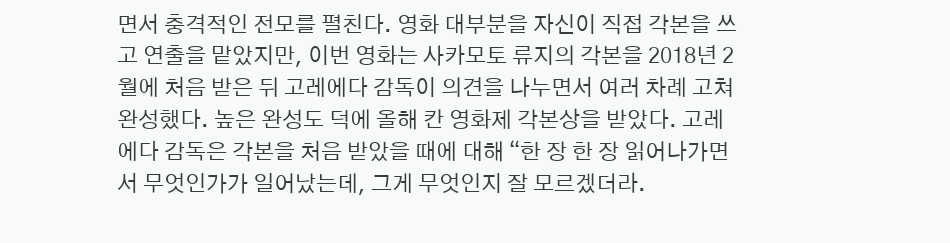면서 충격적인 전모를 펼친다. 영화 대부분을 자신이 직접 각본을 쓰고 연출을 맡았지만, 이번 영화는 사카모토 류지의 각본을 2018년 2월에 처음 받은 뒤 고레에다 감독이 의견을 나누면서 여러 차례 고쳐 완성했다. 높은 완성도 덕에 올해 칸 영화제 각본상을 받았다. 고레에다 감독은 각본을 처음 받았을 때에 대해 “한 장 한 장 읽어나가면서 무엇인가가 일어났는데, 그게 무엇인지 잘 모르겠더라.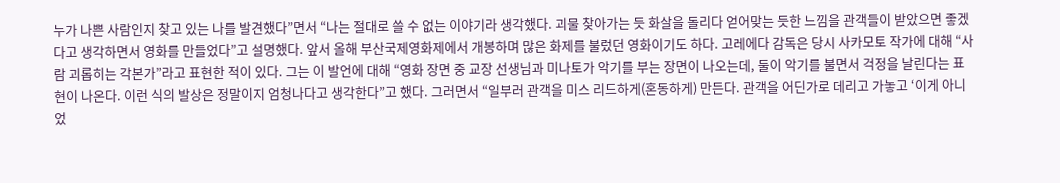누가 나쁜 사람인지 찾고 있는 나를 발견했다”면서 “나는 절대로 쓸 수 없는 이야기라 생각했다. 괴물 찾아가는 듯 화살을 돌리다 얻어맞는 듯한 느낌을 관객들이 받았으면 좋겠다고 생각하면서 영화를 만들었다”고 설명했다. 앞서 올해 부산국제영화제에서 개봉하며 많은 화제를 불렀던 영화이기도 하다. 고레에다 감독은 당시 사카모토 작가에 대해 “사람 괴롭히는 각본가”라고 표현한 적이 있다. 그는 이 발언에 대해 “영화 장면 중 교장 선생님과 미나토가 악기를 부는 장면이 나오는데, 둘이 악기를 불면서 걱정을 날린다는 표현이 나온다. 이런 식의 발상은 정말이지 엄청나다고 생각한다”고 했다. 그러면서 “일부러 관객을 미스 리드하게(혼동하게) 만든다. 관객을 어딘가로 데리고 가놓고 ‘이게 아니었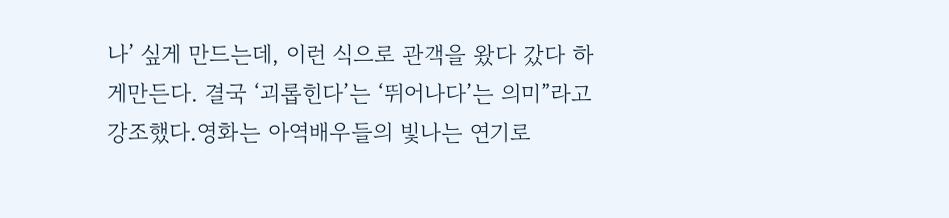나’ 싶게 만드는데, 이런 식으로 관객을 왔다 갔다 하게만든다. 결국 ‘괴롭힌다’는 ‘뛰어나다’는 의미”라고 강조했다.영화는 아역배우들의 빛나는 연기로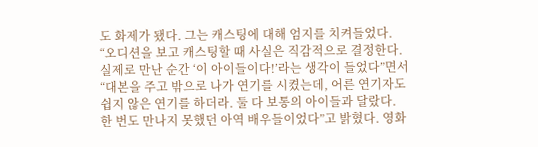도 화제가 됐다. 그는 캐스팅에 대해 엄지를 치켜들었다. “오디션을 보고 캐스팅할 때 사실은 직감적으로 결정한다. 실제로 만난 순간 ‘이 아이들이다!’라는 생각이 들었다”면서 “대본을 주고 밖으로 나가 연기를 시켰는데, 어른 연기자도 쉽지 않은 연기를 하더라. 둘 다 보통의 아이들과 달랐다. 한 번도 만나지 못했던 아역 배우들이었다”고 밝혔다. 영화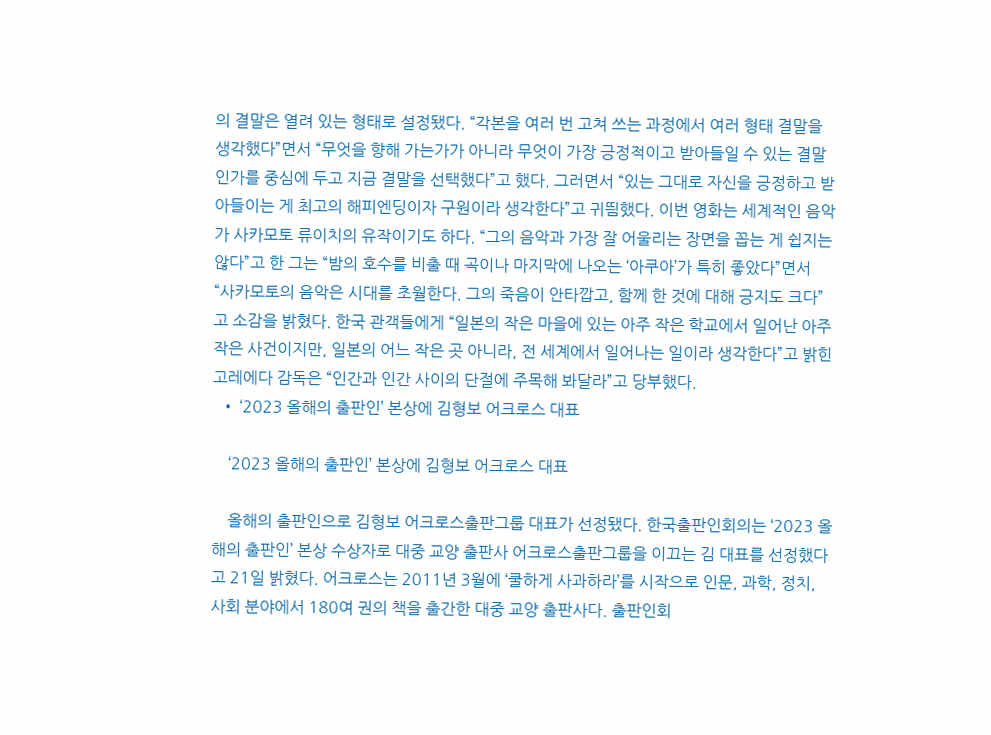의 결말은 열려 있는 형태로 설정됐다. “각본을 여러 번 고쳐 쓰는 과정에서 여러 형태 결말을 생각했다”면서 “무엇을 향해 가는가가 아니라 무엇이 가장 긍정적이고 받아들일 수 있는 결말인가를 중심에 두고 지금 결말을 선택했다”고 했다. 그러면서 “있는 그대로 자신을 긍정하고 받아들이는 게 최고의 해피엔딩이자 구원이라 생각한다”고 귀띔했다. 이번 영화는 세계적인 음악가 사카모토 류이치의 유작이기도 하다. “그의 음악과 가장 잘 어울리는 장면을 꼽는 게 쉽지는 않다”고 한 그는 “밤의 호수를 비출 때 곡이나 마지막에 나오는 ‘아쿠아’가 특히 좋았다”면서 “사카모토의 음악은 시대를 초월한다. 그의 죽음이 안타깝고, 함께 한 것에 대해 긍지도 크다”고 소감을 밝혔다. 한국 관객들에게 “일본의 작은 마을에 있는 아주 작은 학교에서 일어난 아주 작은 사건이지만, 일본의 어느 작은 곳 아니라, 전 세계에서 일어나는 일이라 생각한다”고 밝힌 고레에다 감독은 “인간과 인간 사이의 단절에 주목해 봐달라”고 당부했다.
  • ‘2023 올해의 출판인’ 본상에 김형보 어크로스 대표

    ‘2023 올해의 출판인’ 본상에 김형보 어크로스 대표

    올해의 출판인으로 김형보 어크로스출판그룹 대표가 선정됐다. 한국출판인회의는 ‘2023 올해의 출판인’ 본상 수상자로 대중 교양 출판사 어크로스출판그룹을 이끄는 김 대표를 선정했다고 21일 밝혔다. 어크로스는 2011년 3월에 ‘쿨하게 사과하라’를 시작으로 인문, 과학, 정치, 사회 분야에서 180여 권의 책을 출간한 대중 교양 출판사다. 출판인회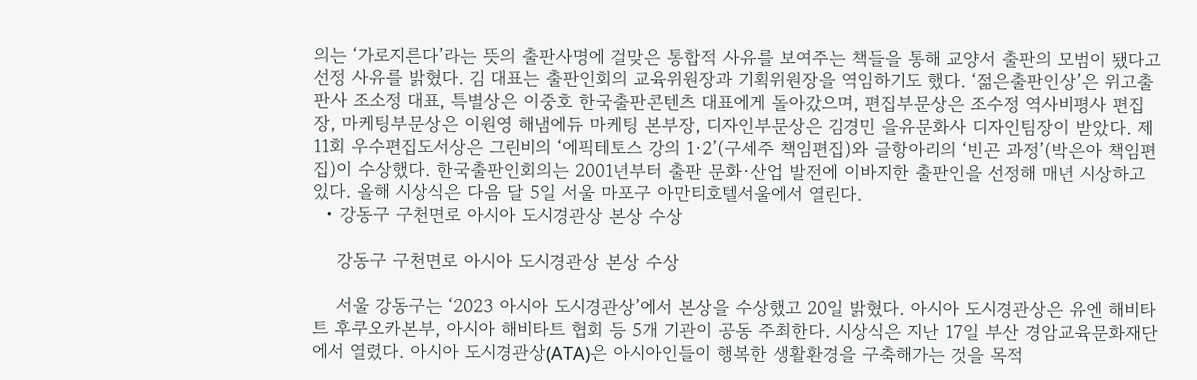의는 ‘가로지른다’라는 뜻의 출판사명에 걸맞은 통합적 사유를 보여주는 책들을 통해 교양서 출판의 모범이 됐다고 선정 사유를 밝혔다. 김 대표는 출판인회의 교육위원장과 기획위원장을 역임하기도 했다. ‘젊은출판인상’은 위고출판사 조소정 대표, 특별상은 이중호 한국출판콘텐츠 대표에게 돌아갔으며, 편집부문상은 조수정 역사비평사 편집장, 마케팅부문상은 이원영 해냄에듀 마케팅 본부장, 디자인부문상은 김경민 을유문화사 디자인팀장이 받았다. 제11회 우수편집도서상은 그린비의 ‘에픽테토스 강의 1·2’(구세주 책임편집)와 글항아리의 ‘빈곤 과정’(박은아 책임편집)이 수상했다. 한국출판인회의는 2001년부터 출판 문화·산업 발전에 이바지한 출판인을 선정해 매년 시상하고 있다. 올해 시상식은 다음 달 5일 서울 마포구 아만티호텔서울에서 열린다.
  • 강동구 구천면로 아시아 도시경관상 본상 수상

    강동구 구천면로 아시아 도시경관상 본상 수상

    서울 강동구는 ‘2023 아시아 도시경관상’에서 본상을 수상했고 20일 밝혔다. 아시아 도시경관상은 유엔 해비타트 후쿠오카본부, 아시아 해비타트 협회 등 5개 기관이 공동 주최한다. 시상식은 지난 17일 부산 경암교육문화재단에서 열렸다. 아시아 도시경관상(ATA)은 아시아인들이 행복한 생활환경을 구축해가는 것을 목적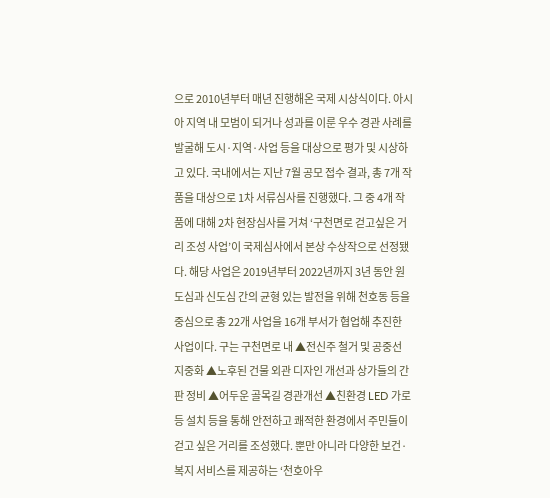으로 2010년부터 매년 진행해온 국제 시상식이다. 아시아 지역 내 모범이 되거나 성과를 이룬 우수 경관 사례를 발굴해 도시·지역·사업 등을 대상으로 평가 및 시상하고 있다. 국내에서는 지난 7월 공모 접수 결과, 총 7개 작품을 대상으로 1차 서류심사를 진행했다. 그 중 4개 작품에 대해 2차 현장심사를 거쳐 ‘구천면로 걷고싶은 거리 조성 사업’이 국제심사에서 본상 수상작으로 선정됐다. 해당 사업은 2019년부터 2022년까지 3년 동안 원도심과 신도심 간의 균형 있는 발전을 위해 천호동 등을 중심으로 총 22개 사업을 16개 부서가 협업해 추진한 사업이다. 구는 구천면로 내 ▲전신주 철거 및 공중선 지중화 ▲노후된 건물 외관 디자인 개선과 상가들의 간판 정비 ▲어두운 골목길 경관개선 ▲친환경 LED 가로등 설치 등을 통해 안전하고 쾌적한 환경에서 주민들이 걷고 싶은 거리를 조성했다. 뿐만 아니라 다양한 보건·복지 서비스를 제공하는 ‘천호아우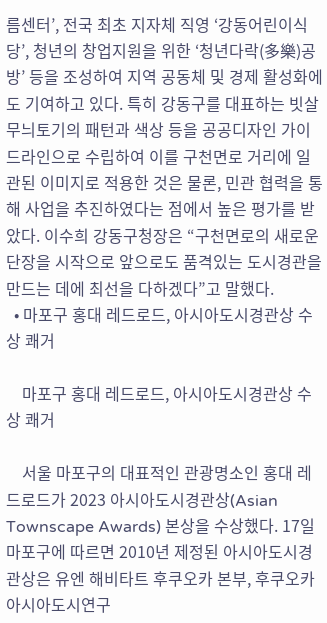름센터’, 전국 최초 지자체 직영 ‘강동어린이식당’, 청년의 창업지원을 위한 ‘청년다락(多樂)공방’ 등을 조성하여 지역 공동체 및 경제 활성화에도 기여하고 있다. 특히 강동구를 대표하는 빗살무늬토기의 패턴과 색상 등을 공공디자인 가이드라인으로 수립하여 이를 구천면로 거리에 일관된 이미지로 적용한 것은 물론, 민관 협력을 통해 사업을 추진하였다는 점에서 높은 평가를 받았다. 이수희 강동구청장은 “구천면로의 새로운 단장을 시작으로 앞으로도 품격있는 도시경관을 만드는 데에 최선을 다하겠다”고 말했다.
  • 마포구 홍대 레드로드, 아시아도시경관상 수상 쾌거

    마포구 홍대 레드로드, 아시아도시경관상 수상 쾌거

    서울 마포구의 대표적인 관광명소인 홍대 레드로드가 2023 아시아도시경관상(Asian Townscape Awards) 본상을 수상했다. 17일 마포구에 따르면 2010년 제정된 아시아도시경관상은 유엔 해비타트 후쿠오카 본부, 후쿠오카 아시아도시연구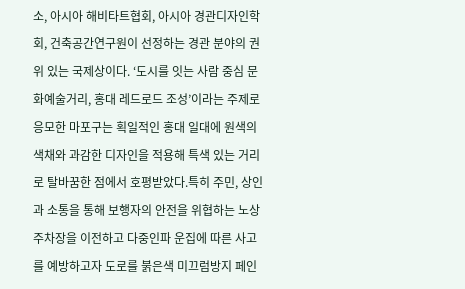소, 아시아 해비타트협회, 아시아 경관디자인학회, 건축공간연구원이 선정하는 경관 분야의 권위 있는 국제상이다. ‘도시를 잇는 사람 중심 문화예술거리, 홍대 레드로드 조성’이라는 주제로 응모한 마포구는 획일적인 홍대 일대에 원색의 색채와 과감한 디자인을 적용해 특색 있는 거리로 탈바꿈한 점에서 호평받았다.특히 주민, 상인과 소통을 통해 보행자의 안전을 위협하는 노상주차장을 이전하고 다중인파 운집에 따른 사고를 예방하고자 도로를 붉은색 미끄럼방지 페인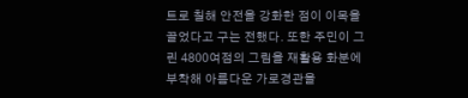트로 칠해 안전을 강화한 점이 이목을 끌었다고 구는 전했다. 또한 주민이 그린 4800여점의 그림을 재활용 화분에 부착해 아름다운 가로경관을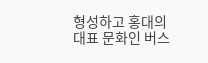형성하고 홍대의 대표 문화인 버스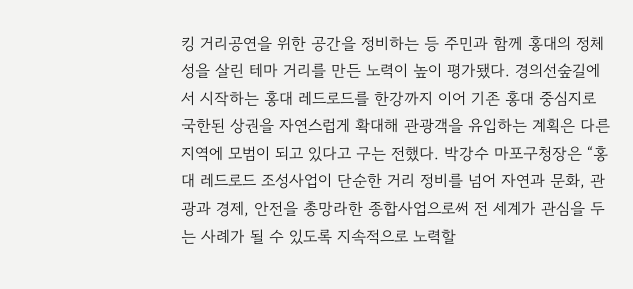킹 거리공연을 위한 공간을 정비하는 등 주민과 함께 홍대의 정체성을 살린 테마 거리를 만든 노력이 높이 평가됐다. 경의선숲길에서 시작하는 홍대 레드로드를 한강까지 이어 기존 홍대 중심지로 국한된 상권을 자연스럽게 확대해 관광객을 유입하는 계획은 다른 지역에 모범이 되고 있다고 구는 전했다. 박강수 마포구청장은 “홍대 레드로드 조성사업이 단순한 거리 정비를 넘어 자연과 문화, 관광과 경제, 안전을 총망라한 종합사업으로써 전 세계가 관심을 두는 사례가 될 수 있도록 지속적으로 노력할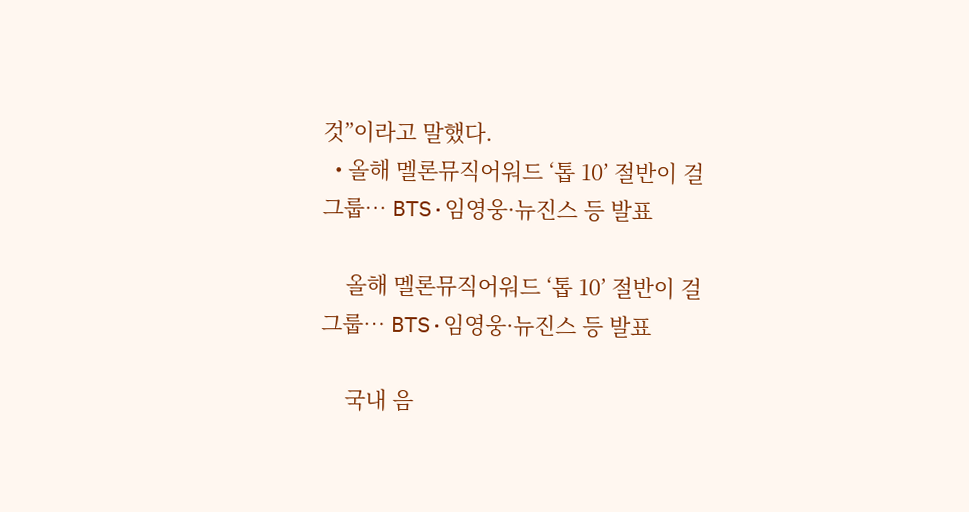것”이라고 말했다.
  • 올해 멜론뮤직어워드 ‘톱 10’ 절반이 걸그룹… BTS·임영웅·뉴진스 등 발표

    올해 멜론뮤직어워드 ‘톱 10’ 절반이 걸그룹… BTS·임영웅·뉴진스 등 발표

    국내 음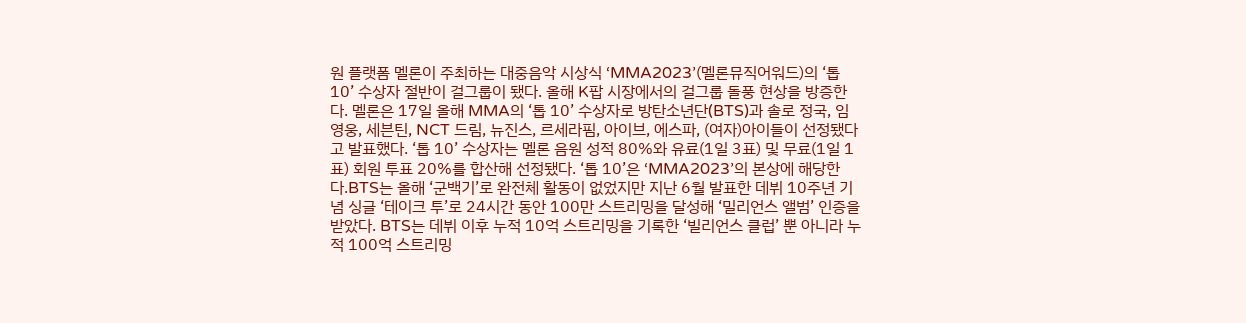원 플랫폼 멜론이 주최하는 대중음악 시상식 ‘MMA2023’(멜론뮤직어워드)의 ‘톱 10’ 수상자 절반이 걸그룹이 됐다. 올해 K팝 시장에서의 걸그룹 돌풍 현상을 방증한다. 멜론은 17일 올해 MMA의 ‘톱 10’ 수상자로 방탄소년단(BTS)과 솔로 정국, 임영웅, 세븐틴, NCT 드림, 뉴진스, 르세라핌, 아이브, 에스파, (여자)아이들이 선정됐다고 발표했다. ‘톱 10’ 수상자는 멜론 음원 성적 80%와 유료(1일 3표) 및 무료(1일 1표) 회원 투표 20%를 합산해 선정됐다. ‘톱 10’은 ‘MMA2023’의 본상에 해당한다.BTS는 올해 ‘군백기’로 완전체 활동이 없었지만 지난 6월 발표한 데뷔 10주년 기념 싱글 ‘테이크 투’로 24시간 동안 100만 스트리밍을 달성해 ‘밀리언스 앨범’ 인증을 받았다. BTS는 데뷔 이후 누적 10억 스트리밍을 기록한 ‘빌리언스 클럽’ 뿐 아니라 누적 100억 스트리밍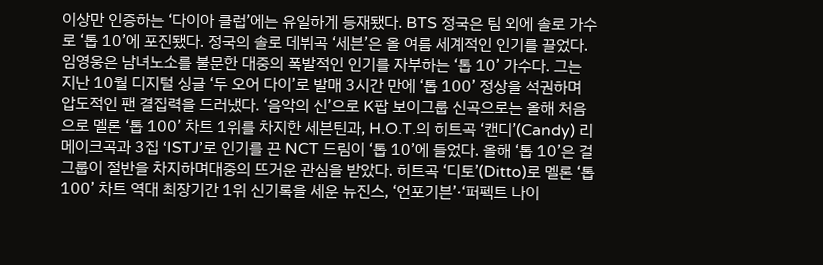이상만 인증하는 ‘다이아 클럽’에는 유일하게 등재됐다. BTS 정국은 팀 외에 솔로 가수로 ‘톱 10’에 포진됐다. 정국의 솔로 데뷔곡 ‘세븐’은 올 여름 세계적인 인기를 끌었다.임영웅은 남녀노소를 불문한 대중의 폭발적인 인기를 자부하는 ‘톱 10’ 가수다. 그는 지난 10월 디지털 싱글 ‘두 오어 다이’로 발매 3시간 만에 ‘톱 100’ 정상을 석권하며 압도적인 팬 결집력을 드러냈다. ‘음악의 신’으로 K팝 보이그룹 신곡으로는 올해 처음으로 멜론 ‘톱 100’ 차트 1위를 차지한 세븐틴과, H.O.T.의 히트곡 ‘캔디’(Candy) 리메이크곡과 3집 ‘ISTJ’로 인기를 끈 NCT 드림이 ‘톱 10’에 들었다. 올해 ‘톱 10’은 걸그룹이 절반을 차지하며대중의 뜨거운 관심을 받았다. 히트곡 ‘디토’(Ditto)로 멜론 ‘톱 100’ 차트 역대 최장기간 1위 신기록을 세운 뉴진스, ‘언포기븐’·‘퍼펙트 나이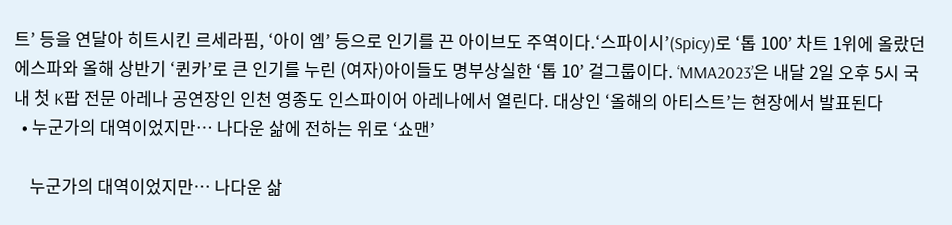트’ 등을 연달아 히트시킨 르세라핌, ‘아이 엠’ 등으로 인기를 끈 아이브도 주역이다.‘스파이시’(Spicy)로 ‘톱 100’ 차트 1위에 올랐던 에스파와 올해 상반기 ‘퀸카’로 큰 인기를 누린 (여자)아이들도 명부상실한 ‘톱 10’ 걸그룹이다. ‘MMA2023’은 내달 2일 오후 5시 국내 첫 K팝 전문 아레나 공연장인 인천 영종도 인스파이어 아레나에서 열린다. 대상인 ‘올해의 아티스트’는 현장에서 발표된다
  • 누군가의 대역이었지만… 나다운 삶에 전하는 위로 ‘쇼맨’

    누군가의 대역이었지만… 나다운 삶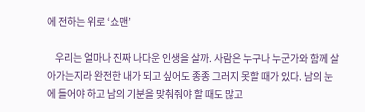에 전하는 위로 ‘쇼맨’

    우리는 얼마나 진짜 나다운 인생을 살까. 사람은 누구나 누군가와 함께 살아가는지라 완전한 내가 되고 싶어도 종종 그러지 못할 때가 있다. 남의 눈에 들어야 하고 남의 기분을 맞춰줘야 할 때도 많고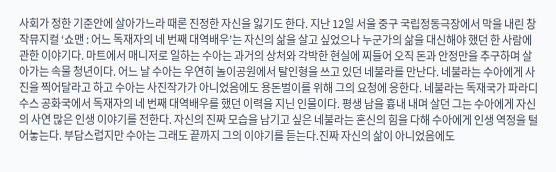사회가 정한 기준안에 살아가느라 때론 진정한 자신을 잃기도 한다. 지난 12일 서울 중구 국립정동극장에서 막을 내린 창작뮤지컬 ‘쇼맨 : 어느 독재자의 네 번째 대역배우’는 자신의 삶을 살고 싶었으나 누군가의 삶을 대신해야 했던 한 사람에 관한 이야기다. 마트에서 매니저로 일하는 수아는 과거의 상처와 각박한 현실에 찌들어 오직 돈과 안정만을 추구하며 살아가는 속물 청년이다. 어느 날 수아는 우연히 놀이공원에서 탈인형을 쓰고 있던 네불라를 만난다. 네불라는 수아에게 사진을 찍어달라고 하고 수아는 사진작가가 아니었음에도 용돈벌이를 위해 그의 요청에 응한다. 네불라는 독재국가 파라디수스 공화국에서 독재자의 네 번째 대역배우를 했던 이력을 지닌 인물이다. 평생 남을 흉내 내며 살던 그는 수아에게 자신의 사연 많은 인생 이야기를 전한다. 자신의 진짜 모습을 남기고 싶은 네불라는 혼신의 힘을 다해 수아에게 인생 역정을 털어놓는다. 부담스럽지만 수아는 그래도 끝까지 그의 이야기를 듣는다.진짜 자신의 삶이 아니었음에도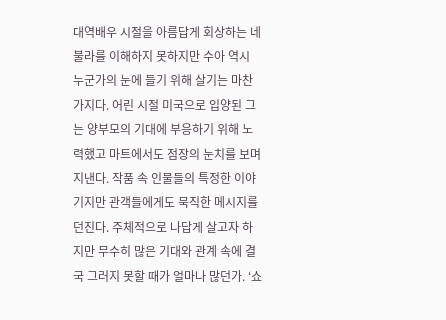대역배우 시절을 아름답게 회상하는 네불라를 이해하지 못하지만 수아 역시 누군가의 눈에 들기 위해 살기는 마찬가지다. 어린 시절 미국으로 입양된 그는 양부모의 기대에 부응하기 위해 노력했고 마트에서도 점장의 눈치를 보며 지낸다. 작품 속 인물들의 특정한 이야기지만 관객들에게도 묵직한 메시지를 던진다. 주체적으로 나답게 살고자 하지만 무수히 많은 기대와 관계 속에 결국 그러지 못할 때가 얼마나 많던가. ‘쇼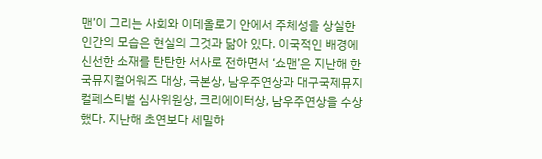맨’이 그리는 사회와 이데올로기 안에서 주체성을 상실한 인간의 모습은 현실의 그것과 닮아 있다. 이국적인 배경에 신선한 소재를 탄탄한 서사로 전하면서 ‘쇼맨’은 지난해 한국뮤지컬어워즈 대상, 극본상, 남우주연상과 대구국제뮤지컬페스티벌 심사위원상, 크리에이터상, 남우주연상을 수상했다. 지난해 초연보다 세밀하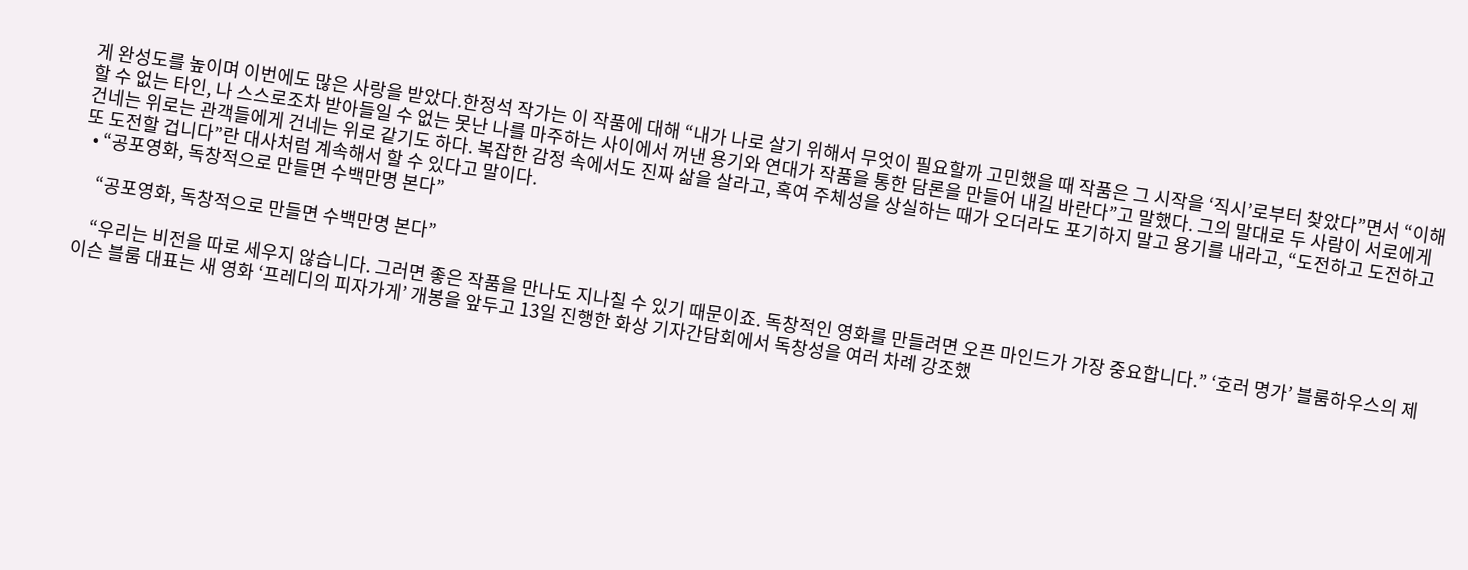게 완성도를 높이며 이번에도 많은 사랑을 받았다.한정석 작가는 이 작품에 대해 “내가 나로 살기 위해서 무엇이 필요할까 고민했을 때 작품은 그 시작을 ‘직시’로부터 찾았다”면서 “이해할 수 없는 타인, 나 스스로조차 받아들일 수 없는 못난 나를 마주하는 사이에서 꺼낸 용기와 연대가 작품을 통한 담론을 만들어 내길 바란다”고 말했다. 그의 말대로 두 사람이 서로에게 건네는 위로는 관객들에게 건네는 위로 같기도 하다. 복잡한 감정 속에서도 진짜 삶을 살라고, 혹여 주체성을 상실하는 때가 오더라도 포기하지 말고 용기를 내라고, “도전하고 도전하고 또 도전할 겁니다”란 대사처럼 계속해서 할 수 있다고 말이다.
  • “공포영화, 독창적으로 만들면 수백만명 본다”

    “공포영화, 독창적으로 만들면 수백만명 본다”

    “우리는 비전을 따로 세우지 않습니다. 그러면 좋은 작품을 만나도 지나칠 수 있기 때문이죠. 독창적인 영화를 만들려면 오픈 마인드가 가장 중요합니다.” ‘호러 명가’ 블룸하우스의 제이슨 블룸 대표는 새 영화 ‘프레디의 피자가게’ 개봉을 앞두고 13일 진행한 화상 기자간담회에서 독창성을 여러 차례 강조했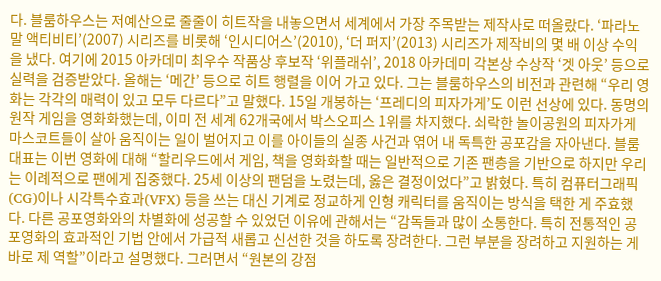다. 블룸하우스는 저예산으로 줄줄이 히트작을 내놓으면서 세계에서 가장 주목받는 제작사로 떠올랐다. ‘파라노말 액티비티’(2007) 시리즈를 비롯해 ‘인시디어스’(2010), ‘더 퍼지’(2013) 시리즈가 제작비의 몇 배 이상 수익을 냈다. 여기에 2015 아카데미 최우수 작품상 후보작 ‘위플래쉬’, 2018 아카데미 각본상 수상작 ‘겟 아웃’ 등으로 실력을 검증받았다. 올해는 ‘메간’ 등으로 히트 행렬을 이어 가고 있다. 그는 블룸하우스의 비전과 관련해 “우리 영화는 각각의 매력이 있고 모두 다르다”고 말했다. 15일 개봉하는 ‘프레디의 피자가게’도 이런 선상에 있다. 동명의 원작 게임을 영화화했는데, 이미 전 세계 62개국에서 박스오피스 1위를 차지했다. 쇠락한 놀이공원의 피자가게 마스코트들이 살아 움직이는 일이 벌어지고 이를 아이들의 실종 사건과 엮어 내 독특한 공포감을 자아낸다. 블룸 대표는 이번 영화에 대해 “할리우드에서 게임, 책을 영화화할 때는 일반적으로 기존 팬층을 기반으로 하지만 우리는 이례적으로 팬에게 집중했다. 25세 이상의 팬덤을 노렸는데, 옳은 결정이었다”고 밝혔다. 특히 컴퓨터그래픽(CG)이나 시각특수효과(VFX) 등을 쓰는 대신 기계로 정교하게 인형 캐릭터를 움직이는 방식을 택한 게 주효했다. 다른 공포영화와의 차별화에 성공할 수 있었던 이유에 관해서는 “감독들과 많이 소통한다. 특히 전통적인 공포영화의 효과적인 기법 안에서 가급적 새롭고 신선한 것을 하도록 장려한다. 그런 부분을 장려하고 지원하는 게 바로 제 역할”이라고 설명했다. 그러면서 “원본의 강점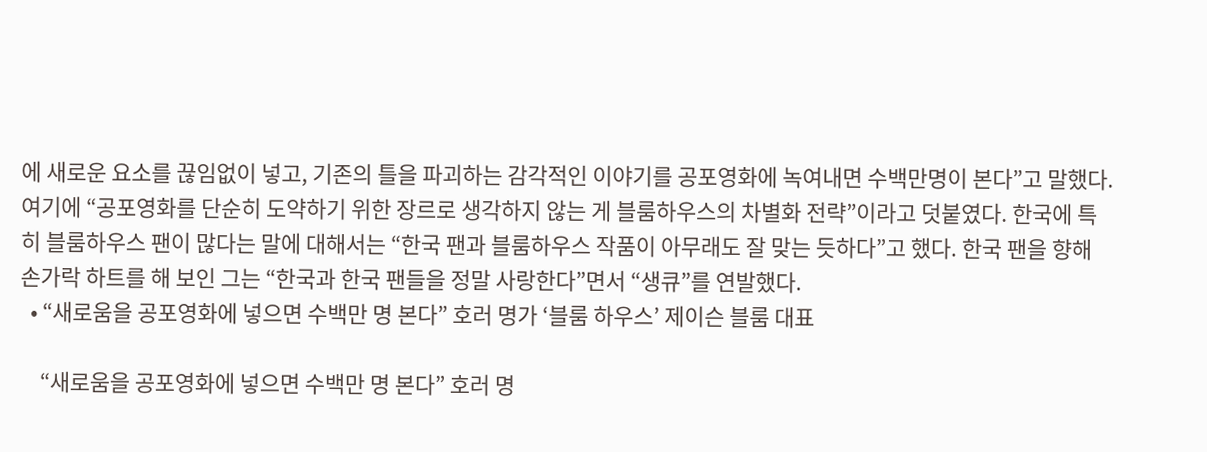에 새로운 요소를 끊임없이 넣고, 기존의 틀을 파괴하는 감각적인 이야기를 공포영화에 녹여내면 수백만명이 본다”고 말했다. 여기에 “공포영화를 단순히 도약하기 위한 장르로 생각하지 않는 게 블룸하우스의 차별화 전략”이라고 덧붙였다. 한국에 특히 블룸하우스 팬이 많다는 말에 대해서는 “한국 팬과 블룸하우스 작품이 아무래도 잘 맞는 듯하다”고 했다. 한국 팬을 향해 손가락 하트를 해 보인 그는 “한국과 한국 팬들을 정말 사랑한다”면서 “생큐”를 연발했다.
  • “새로움을 공포영화에 넣으면 수백만 명 본다” 호러 명가 ‘블룸 하우스’ 제이슨 블룸 대표

    “새로움을 공포영화에 넣으면 수백만 명 본다” 호러 명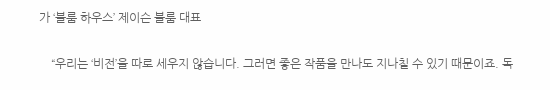가 ‘블룸 하우스’ 제이슨 블룸 대표

    “우리는 ‘비전’을 따로 세우지 않습니다. 그러면 좋은 작품을 만나도 지나칠 수 있기 때문이죠. 독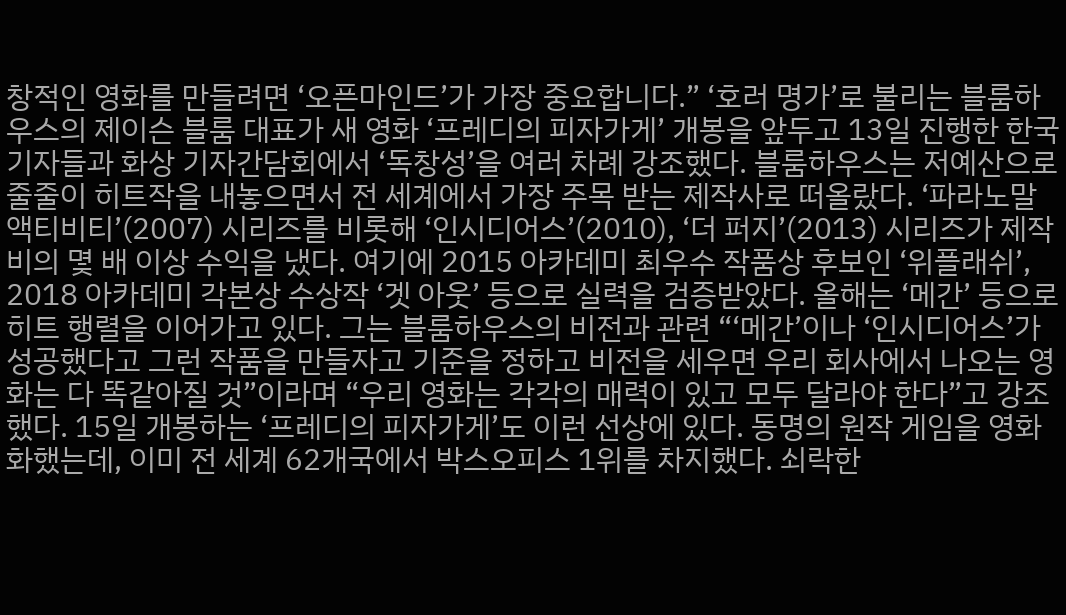창적인 영화를 만들려면 ‘오픈마인드’가 가장 중요합니다.” ‘호러 명가’로 불리는 블룸하우스의 제이슨 블룸 대표가 새 영화 ‘프레디의 피자가게’ 개봉을 앞두고 13일 진행한 한국 기자들과 화상 기자간담회에서 ‘독창성’을 여러 차례 강조했다. 블룸하우스는 저예산으로 줄줄이 히트작을 내놓으면서 전 세계에서 가장 주목 받는 제작사로 떠올랐다. ‘파라노말 액티비티’(2007) 시리즈를 비롯해 ‘인시디어스’(2010), ‘더 퍼지’(2013) 시리즈가 제작비의 몇 배 이상 수익을 냈다. 여기에 2015 아카데미 최우수 작품상 후보인 ‘위플래쉬’, 2018 아카데미 각본상 수상작 ‘겟 아웃’ 등으로 실력을 검증받았다. 올해는 ‘메간’ 등으로 히트 행렬을 이어가고 있다. 그는 블룸하우스의 비전과 관련 “‘메간’이나 ‘인시디어스’가 성공했다고 그런 작품을 만들자고 기준을 정하고 비전을 세우면 우리 회사에서 나오는 영화는 다 똑같아질 것”이라며 “우리 영화는 각각의 매력이 있고 모두 달라야 한다”고 강조했다. 15일 개봉하는 ‘프레디의 피자가게’도 이런 선상에 있다. 동명의 원작 게임을 영화화했는데, 이미 전 세계 62개국에서 박스오피스 1위를 차지했다. 쇠락한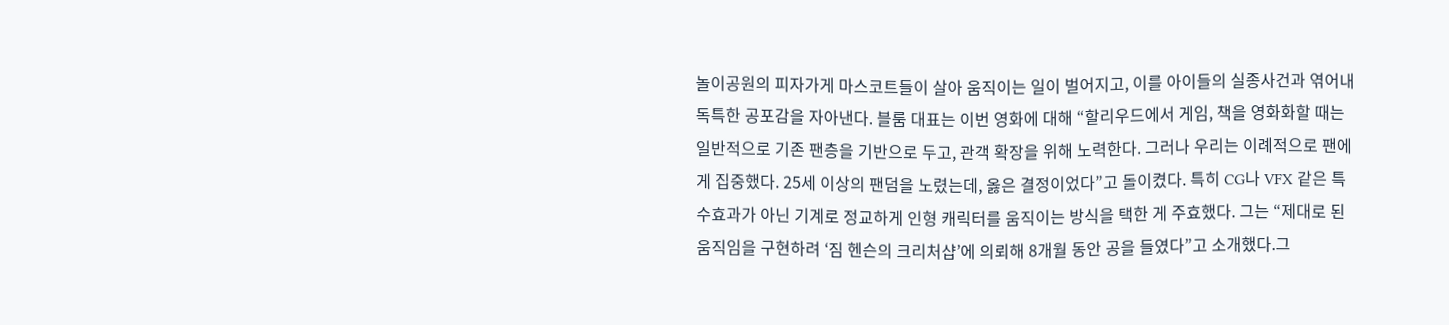놀이공원의 피자가게 마스코트들이 살아 움직이는 일이 벌어지고, 이를 아이들의 실종사건과 엮어내 독특한 공포감을 자아낸다. 블룸 대표는 이번 영화에 대해 “할리우드에서 게임, 책을 영화화할 때는 일반적으로 기존 팬층을 기반으로 두고, 관객 확장을 위해 노력한다. 그러나 우리는 이례적으로 팬에게 집중했다. 25세 이상의 팬덤을 노렸는데, 옳은 결정이었다”고 돌이켰다. 특히 CG나 VFX 같은 특수효과가 아닌 기계로 정교하게 인형 캐릭터를 움직이는 방식을 택한 게 주효했다. 그는 “제대로 된 움직임을 구현하려 ‘짐 헨슨의 크리처샵’에 의뢰해 8개월 동안 공을 들였다”고 소개했다.그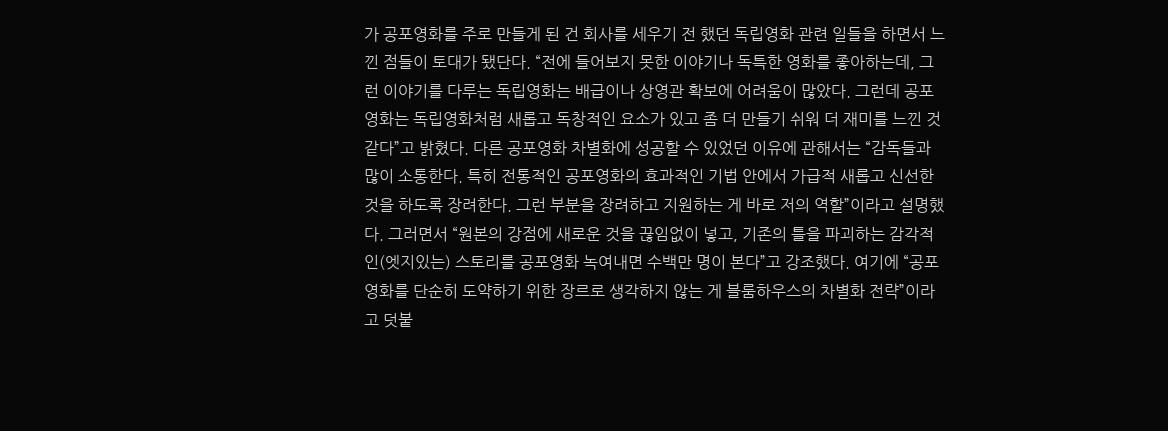가 공포영화를 주로 만들게 된 건 회사를 세우기 전 했던 독립영화 관련 일들을 하면서 느낀 점들이 토대가 됐단다. “전에 들어보지 못한 이야기나 독특한 영화를 좋아하는데, 그런 이야기를 다루는 독립영화는 배급이나 상영관 확보에 어려움이 많았다. 그런데 공포 영화는 독립영화처럼 새롭고 독창적인 요소가 있고 좀 더 만들기 쉬워 더 재미를 느낀 것 같다”고 밝혔다. 다른 공포영화 차별화에 성공할 수 있었던 이유에 관해서는 “감독들과 많이 소통한다. 특히 전통적인 공포영화의 효과적인 기법 안에서 가급적 새롭고 신선한 것을 하도록 장려한다. 그런 부분을 장려하고 지원하는 게 바로 저의 역할”이라고 설명했다. 그러면서 “원본의 강점에 새로운 것을 끊임없이 넣고, 기존의 틀을 파괴하는 감각적인(엣지있는) 스토리를 공포영화 녹여내면 수백만 명이 본다”고 강조했다. 여기에 “공포영화를 단순히 도약하기 위한 장르로 생각하지 않는 게 블룸하우스의 차별화 전략”이라고 덧붙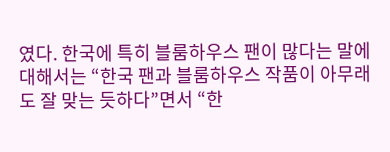였다. 한국에 특히 블룸하우스 팬이 많다는 말에 대해서는 “한국 팬과 블룸하우스 작품이 아무래도 잘 맞는 듯하다”면서 “한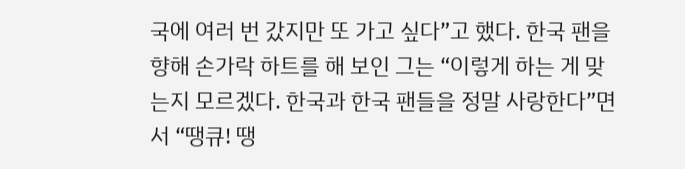국에 여러 번 갔지만 또 가고 싶다”고 했다. 한국 팬을 향해 손가락 하트를 해 보인 그는 “이렇게 하는 게 맞는지 모르겠다. 한국과 한국 팬들을 정말 사랑한다”면서 “땡큐! 땡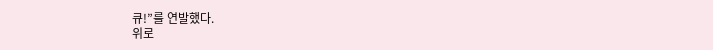큐!”를 연발했다.
위로